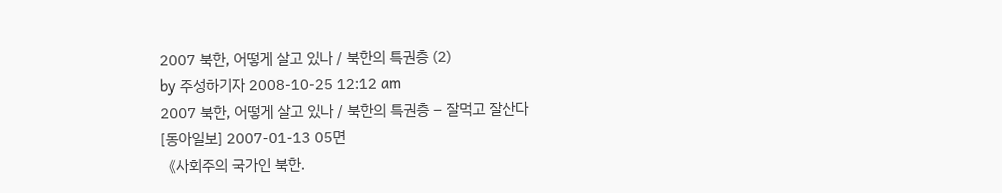2007 북한, 어떻게 살고 있나 / 북한의 특권층 (2)
by 주성하기자 2008-10-25 12:12 am
2007 북한, 어떻게 살고 있나 / 북한의 특권층 – 잘먹고 잘산다
[동아일보] 2007-01-13 05면
《사회주의 국가인 북한.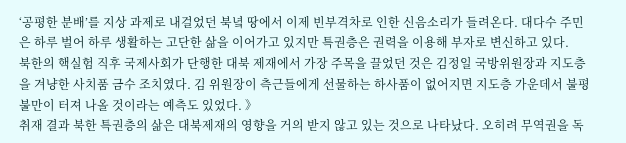‘공평한 분배’를 지상 과제로 내걸었던 북녘 땅에서 이제 빈부격차로 인한 신음소리가 들려온다. 대다수 주민은 하루 벌어 하루 생활하는 고단한 삶을 이어가고 있지만 특권층은 권력을 이용해 부자로 변신하고 있다.
북한의 핵실험 직후 국제사회가 단행한 대북 제재에서 가장 주목을 끌었던 것은 김정일 국방위원장과 지도층을 겨냥한 사치품 금수 조치였다. 김 위원장이 측근들에게 선물하는 하사품이 없어지면 지도층 가운데서 불평불만이 터져 나올 것이라는 예측도 있었다. 》
취재 결과 북한 특권층의 삶은 대북제재의 영향을 거의 받지 않고 있는 것으로 나타났다. 오히려 무역권을 독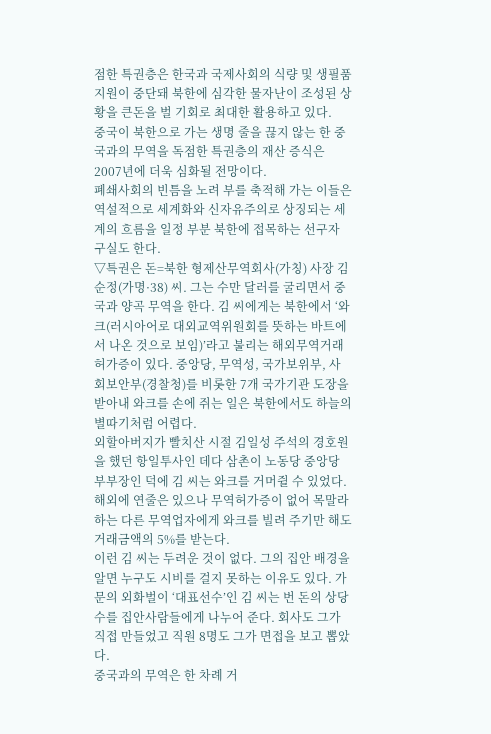점한 특권층은 한국과 국제사회의 식량 및 생필품 지원이 중단돼 북한에 심각한 물자난이 조성된 상황을 큰돈을 벌 기회로 최대한 활용하고 있다.
중국이 북한으로 가는 생명 줄을 끊지 않는 한 중국과의 무역을 독점한 특권층의 재산 증식은 2007년에 더욱 심화될 전망이다.
폐쇄사회의 빈틈을 노려 부를 축적해 가는 이들은 역설적으로 세계화와 신자유주의로 상징되는 세계의 흐름을 일정 부분 북한에 접목하는 선구자 구실도 한다.
▽특권은 돈=북한 형제산무역회사(가칭) 사장 김순정(가명·38) 씨. 그는 수만 달러를 굴리면서 중국과 양곡 무역을 한다. 김 씨에게는 북한에서 ‘와크(러시아어로 대외교역위원회를 뜻하는 바트에서 나온 것으로 보임)’라고 불리는 해외무역거래허가증이 있다. 중앙당, 무역성, 국가보위부, 사회보안부(경찰청)를 비롯한 7개 국가기관 도장을 받아내 와크를 손에 쥐는 일은 북한에서도 하늘의 별따기처럼 어렵다.
외할아버지가 빨치산 시절 김일성 주석의 경호원을 했던 항일투사인 데다 삼촌이 노동당 중앙당 부부장인 덕에 김 씨는 와크를 거머쥘 수 있었다. 해외에 연줄은 있으나 무역허가증이 없어 목말라 하는 다른 무역업자에게 와크를 빌려 주기만 해도 거래금액의 5%를 받는다.
이런 김 씨는 두려운 것이 없다. 그의 집안 배경을 알면 누구도 시비를 걸지 못하는 이유도 있다. 가문의 외화벌이 ‘대표선수’인 김 씨는 번 돈의 상당수를 집안사람들에게 나누어 준다. 회사도 그가 직접 만들었고 직원 8명도 그가 면접을 보고 뽑았다.
중국과의 무역은 한 차례 거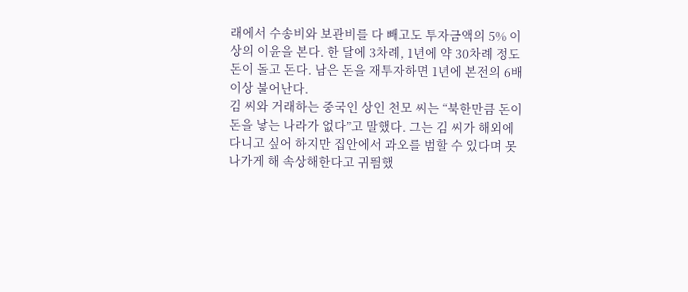래에서 수송비와 보관비를 다 빼고도 투자금액의 5% 이상의 이윤을 본다. 한 달에 3차례, 1년에 약 30차례 정도 돈이 돌고 돈다. 남은 돈을 재투자하면 1년에 본전의 6배 이상 불어난다.
김 씨와 거래하는 중국인 상인 천모 씨는 “북한만큼 돈이 돈을 낳는 나라가 없다”고 말했다. 그는 김 씨가 해외에 다니고 싶어 하지만 집안에서 과오를 범할 수 있다며 못 나가게 해 속상해한다고 귀띔했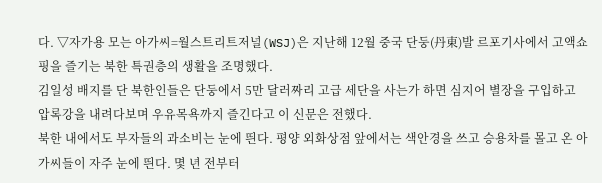다. ▽자가용 모는 아가씨=월스트리트저널(WSJ)은 지난해 12월 중국 단둥(丹東)발 르포기사에서 고액쇼핑을 즐기는 북한 특권층의 생활을 조명했다.
김일성 배지를 단 북한인들은 단둥에서 5만 달러짜리 고급 세단을 사는가 하면 심지어 별장을 구입하고 압록강을 내려다보며 우유목욕까지 즐긴다고 이 신문은 전했다.
북한 내에서도 부자들의 과소비는 눈에 띈다. 평양 외화상점 앞에서는 색안경을 쓰고 승용차를 몰고 온 아가씨들이 자주 눈에 띈다. 몇 년 전부터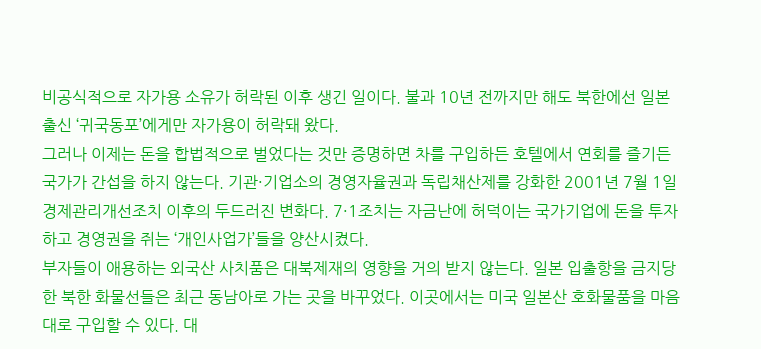비공식적으로 자가용 소유가 허락된 이후 생긴 일이다. 불과 10년 전까지만 해도 북한에선 일본 출신 ‘귀국동포’에게만 자가용이 허락돼 왔다.
그러나 이제는 돈을 합법적으로 벌었다는 것만 증명하면 차를 구입하든 호텔에서 연회를 즐기든 국가가 간섭을 하지 않는다. 기관·기업소의 경영자율권과 독립채산제를 강화한 2001년 7월 1일 경제관리개선조치 이후의 두드러진 변화다. 7·1조치는 자금난에 허덕이는 국가기업에 돈을 투자하고 경영권을 쥐는 ‘개인사업가’들을 양산시켰다.
부자들이 애용하는 외국산 사치품은 대북제재의 영향을 거의 받지 않는다. 일본 입출항을 금지당한 북한 화물선들은 최근 동남아로 가는 곳을 바꾸었다. 이곳에서는 미국 일본산 호화물품을 마음대로 구입할 수 있다. 대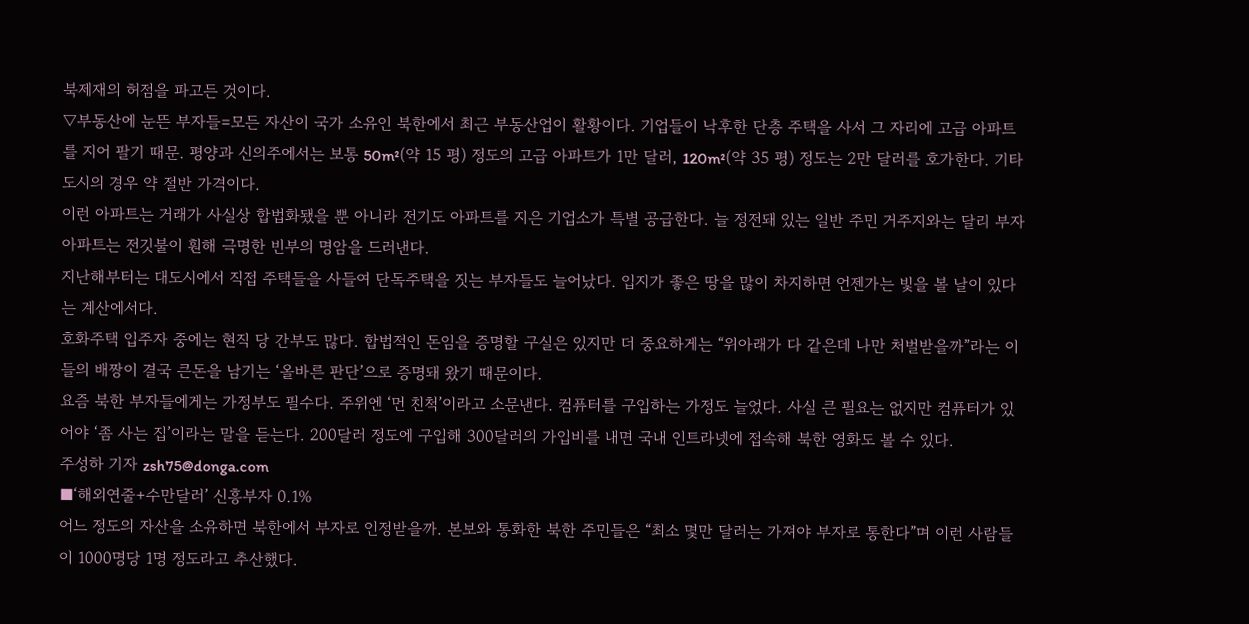북제재의 허점을 파고든 것이다.
▽부동산에 눈뜬 부자들=모든 자산이 국가 소유인 북한에서 최근 부동산업이 활황이다. 기업들이 낙후한 단층 주택을 사서 그 자리에 고급 아파트를 지어 팔기 때문. 평양과 신의주에서는 보통 50m²(약 15 평) 정도의 고급 아파트가 1만 달러, 120m²(약 35 평) 정도는 2만 달러를 호가한다. 기타 도시의 경우 약 절반 가격이다.
이런 아파트는 거래가 사실상 합법화됐을 뿐 아니라 전기도 아파트를 지은 기업소가 특별 공급한다. 늘 정전돼 있는 일반 주민 거주지와는 달리 부자 아파트는 전깃불이 훤해 극명한 빈부의 명암을 드러낸다.
지난해부터는 대도시에서 직접 주택들을 사들여 단독주택을 짓는 부자들도 늘어났다. 입지가 좋은 땅을 많이 차지하면 언젠가는 빛을 볼 날이 있다는 계산에서다.
호화주택 입주자 중에는 현직 당 간부도 많다. 합법적인 돈임을 증명할 구실은 있지만 더 중요하게는 “위아래가 다 같은데 나만 처벌받을까”라는 이들의 배짱이 결국 큰돈을 남기는 ‘올바른 판단’으로 증명돼 왔기 때문이다.
요즘 북한 부자들에게는 가정부도 필수다. 주위엔 ‘먼 친척’이라고 소문낸다. 컴퓨터를 구입하는 가정도 늘었다. 사실 큰 필요는 없지만 컴퓨터가 있어야 ‘좀 사는 집’이라는 말을 듣는다. 200달러 정도에 구입해 300달러의 가입비를 내면 국내 인트라넷에 접속해 북한 영화도 볼 수 있다.
주성하 기자 zsh75@donga.com
■‘해외연줄+수만달러’ 신흥부자 0.1%
어느 정도의 자산을 소유하면 북한에서 부자로 인정받을까. 본보와 통화한 북한 주민들은 “최소 몇만 달러는 가져야 부자로 통한다”며 이런 사람들이 1000명당 1명 정도라고 추산했다.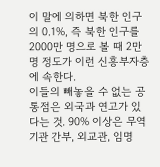이 말에 의하면 북한 인구의 0.1%, 즉 북한 인구를 2000만 명으로 볼 때 2만 명 정도가 이런 신흥부자층에 속한다.
이들의 빼놓을 수 없는 공통점은 외국과 연고가 있다는 것. 90% 이상은 무역기관 간부, 외교관, 임명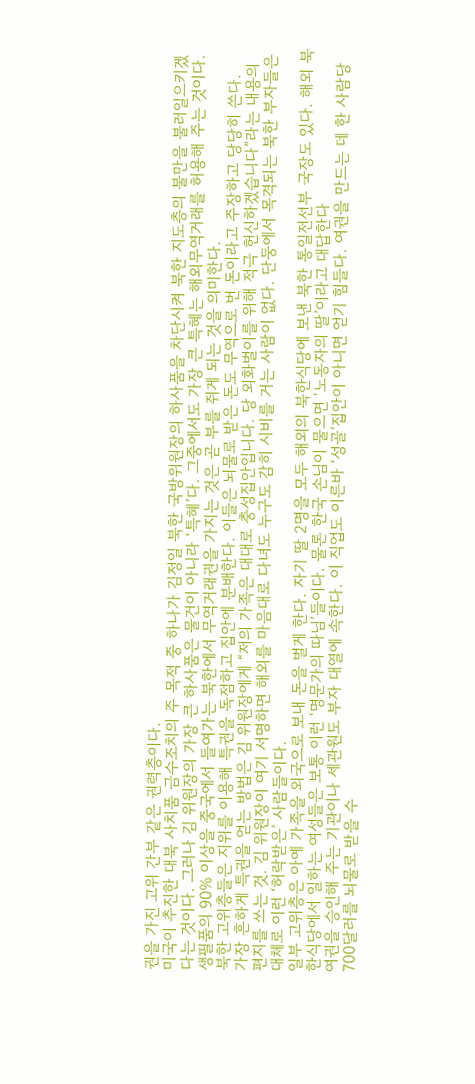권을 가진 고위 간부 같은 권력층이다.
미국이 추진한 대북 사치품 금수조치의 주 목적 중 하나가 김정일 북한 국방위원장의 하사품을 차단시켜 북한 지도층의 불만을 불러일으키겠다는 것이다. 그러나 김 위원장의 가장 큰 하사품은 물건이 아니라 ‘특혜’다. 그중에서도 가장 큰 특혜는 해외무역거래를 허용해 주는 것이다. 생필품의 90% 이상을 중국에서 들여가는 북한에서 무역거래권을 가지는 것은 곧 부를 쥐게 되는 것을 의미한다.
북한 고위층들은 지위를 이용해 특권을 독점하고 집안에 분배한다. 이들은 뇌물로 받은 돈도 무역으로 번 돈이라고 주장하고 당당히 쓴다.
가장 흔하게 특권을 얻는 방법은 김 위원장에게 “저의 가족은 대대로 충성집안입니다. 당 외화벌이를 위해 적극 헌신하겠습니다”라는 내용의 편지를 쓰는 것. 김 위원장이 여기 서명하면 해외를 마음대로 다녀도 누구도 감히 시비를 거는 사람이 없다. 단둥에서 목격되는 북한 부자들은 대체로 이런 ‘허락받은’ 사람들이다.
일부 고위층은 아예 가족을 외국으로 보내 돈을 벌게 한다. 자기 딸 2명을 모두 해외의 북한식당에 보낸 북한 통일전선부 국장도 있다. 해외 북한식당에서 일하는 여성들은 보통 이런 ‘명문가의 따님’들이다. 물론 한국 손님이 물으면 ‘노동자의 딸’이라고 대답한다
여권을 승인해 주는 기관이나 세관원도 부자 대열에 속한다. 이 직업도 이른바 ‘성골’집안이 아니면 얻기 힘들다. 여권을 만드는 데 한 사람당 700달러를 뇌물로 받을 수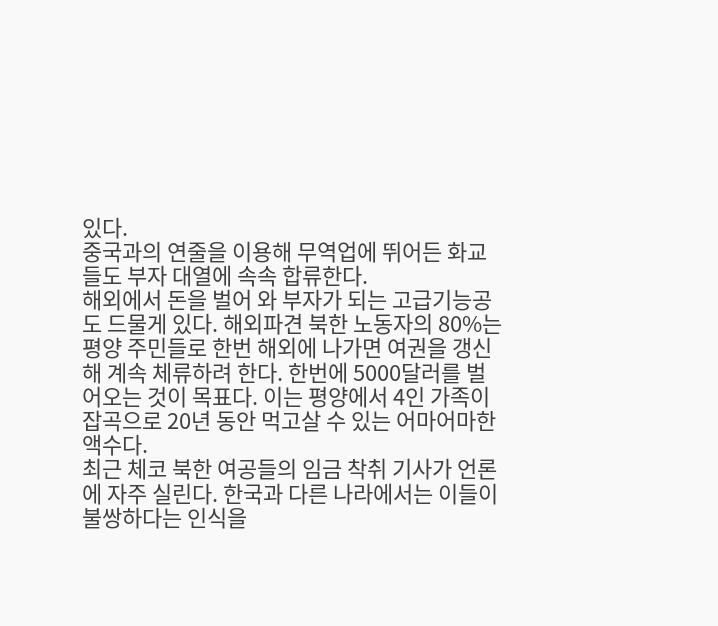있다.
중국과의 연줄을 이용해 무역업에 뛰어든 화교들도 부자 대열에 속속 합류한다.
해외에서 돈을 벌어 와 부자가 되는 고급기능공도 드물게 있다. 해외파견 북한 노동자의 80%는 평양 주민들로 한번 해외에 나가면 여권을 갱신해 계속 체류하려 한다. 한번에 5000달러를 벌어오는 것이 목표다. 이는 평양에서 4인 가족이 잡곡으로 20년 동안 먹고살 수 있는 어마어마한 액수다.
최근 체코 북한 여공들의 임금 착취 기사가 언론에 자주 실린다. 한국과 다른 나라에서는 이들이 불쌍하다는 인식을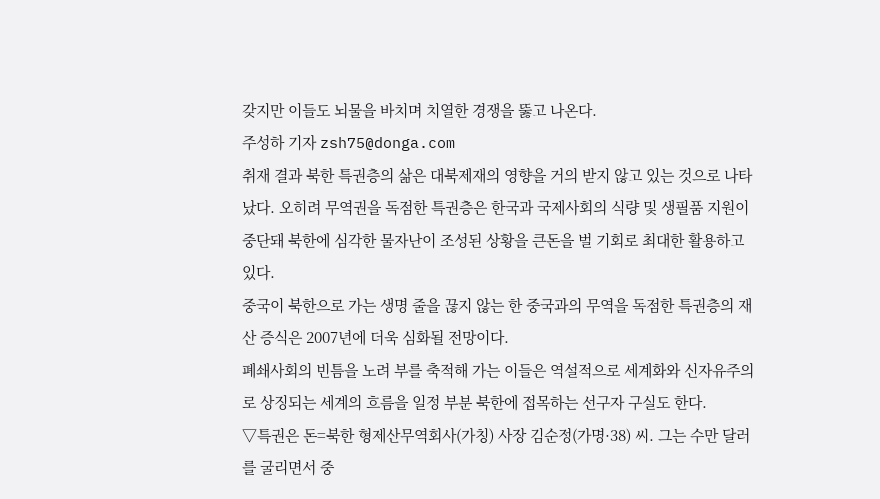갖지만 이들도 뇌물을 바치며 치열한 경쟁을 뚫고 나온다.
주성하 기자 zsh75@donga.com
취재 결과 북한 특권층의 삶은 대북제재의 영향을 거의 받지 않고 있는 것으로 나타났다. 오히려 무역권을 독점한 특권층은 한국과 국제사회의 식량 및 생필품 지원이 중단돼 북한에 심각한 물자난이 조성된 상황을 큰돈을 벌 기회로 최대한 활용하고 있다.
중국이 북한으로 가는 생명 줄을 끊지 않는 한 중국과의 무역을 독점한 특권층의 재산 증식은 2007년에 더욱 심화될 전망이다.
폐쇄사회의 빈틈을 노려 부를 축적해 가는 이들은 역설적으로 세계화와 신자유주의로 상징되는 세계의 흐름을 일정 부분 북한에 접목하는 선구자 구실도 한다.
▽특권은 돈=북한 형제산무역회사(가칭) 사장 김순정(가명·38) 씨. 그는 수만 달러를 굴리면서 중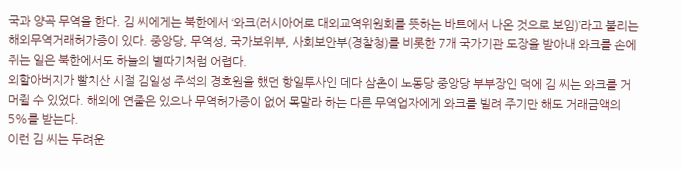국과 양곡 무역을 한다. 김 씨에게는 북한에서 ‘와크(러시아어로 대외교역위원회를 뜻하는 바트에서 나온 것으로 보임)’라고 불리는 해외무역거래허가증이 있다. 중앙당, 무역성, 국가보위부, 사회보안부(경찰청)를 비롯한 7개 국가기관 도장을 받아내 와크를 손에 쥐는 일은 북한에서도 하늘의 별따기처럼 어렵다.
외할아버지가 빨치산 시절 김일성 주석의 경호원을 했던 항일투사인 데다 삼촌이 노동당 중앙당 부부장인 덕에 김 씨는 와크를 거머쥘 수 있었다. 해외에 연줄은 있으나 무역허가증이 없어 목말라 하는 다른 무역업자에게 와크를 빌려 주기만 해도 거래금액의 5%를 받는다.
이런 김 씨는 두려운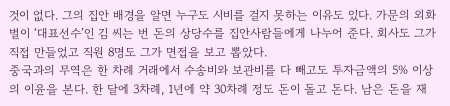것이 없다. 그의 집안 배경을 알면 누구도 시비를 걸지 못하는 이유도 있다. 가문의 외화벌이 ‘대표선수’인 김 씨는 번 돈의 상당수를 집안사람들에게 나누어 준다. 회사도 그가 직접 만들었고 직원 8명도 그가 면접을 보고 뽑았다.
중국과의 무역은 한 차례 거래에서 수송비와 보관비를 다 빼고도 투자금액의 5% 이상의 이윤을 본다. 한 달에 3차례, 1년에 약 30차례 정도 돈이 돌고 돈다. 남은 돈을 재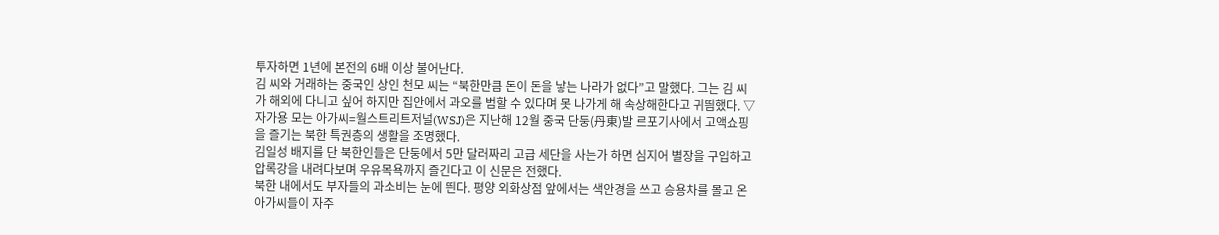투자하면 1년에 본전의 6배 이상 불어난다.
김 씨와 거래하는 중국인 상인 천모 씨는 “북한만큼 돈이 돈을 낳는 나라가 없다”고 말했다. 그는 김 씨가 해외에 다니고 싶어 하지만 집안에서 과오를 범할 수 있다며 못 나가게 해 속상해한다고 귀띔했다. ▽자가용 모는 아가씨=월스트리트저널(WSJ)은 지난해 12월 중국 단둥(丹東)발 르포기사에서 고액쇼핑을 즐기는 북한 특권층의 생활을 조명했다.
김일성 배지를 단 북한인들은 단둥에서 5만 달러짜리 고급 세단을 사는가 하면 심지어 별장을 구입하고 압록강을 내려다보며 우유목욕까지 즐긴다고 이 신문은 전했다.
북한 내에서도 부자들의 과소비는 눈에 띈다. 평양 외화상점 앞에서는 색안경을 쓰고 승용차를 몰고 온 아가씨들이 자주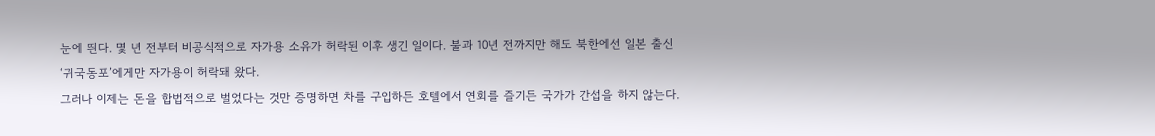눈에 띈다. 몇 년 전부터 비공식적으로 자가용 소유가 허락된 이후 생긴 일이다. 불과 10년 전까지만 해도 북한에선 일본 출신 ‘귀국동포’에게만 자가용이 허락돼 왔다.
그러나 이제는 돈을 합법적으로 벌었다는 것만 증명하면 차를 구입하든 호텔에서 연회를 즐기든 국가가 간섭을 하지 않는다.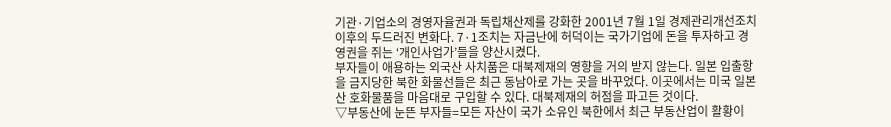기관·기업소의 경영자율권과 독립채산제를 강화한 2001년 7월 1일 경제관리개선조치 이후의 두드러진 변화다. 7·1조치는 자금난에 허덕이는 국가기업에 돈을 투자하고 경영권을 쥐는 ‘개인사업가’들을 양산시켰다.
부자들이 애용하는 외국산 사치품은 대북제재의 영향을 거의 받지 않는다. 일본 입출항을 금지당한 북한 화물선들은 최근 동남아로 가는 곳을 바꾸었다. 이곳에서는 미국 일본산 호화물품을 마음대로 구입할 수 있다. 대북제재의 허점을 파고든 것이다.
▽부동산에 눈뜬 부자들=모든 자산이 국가 소유인 북한에서 최근 부동산업이 활황이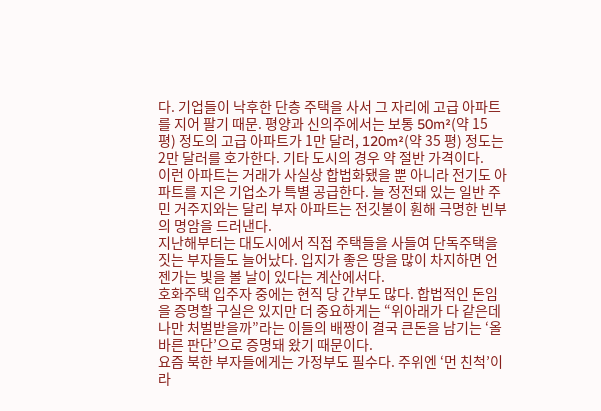다. 기업들이 낙후한 단층 주택을 사서 그 자리에 고급 아파트를 지어 팔기 때문. 평양과 신의주에서는 보통 50m²(약 15 평) 정도의 고급 아파트가 1만 달러, 120m²(약 35 평) 정도는 2만 달러를 호가한다. 기타 도시의 경우 약 절반 가격이다.
이런 아파트는 거래가 사실상 합법화됐을 뿐 아니라 전기도 아파트를 지은 기업소가 특별 공급한다. 늘 정전돼 있는 일반 주민 거주지와는 달리 부자 아파트는 전깃불이 훤해 극명한 빈부의 명암을 드러낸다.
지난해부터는 대도시에서 직접 주택들을 사들여 단독주택을 짓는 부자들도 늘어났다. 입지가 좋은 땅을 많이 차지하면 언젠가는 빛을 볼 날이 있다는 계산에서다.
호화주택 입주자 중에는 현직 당 간부도 많다. 합법적인 돈임을 증명할 구실은 있지만 더 중요하게는 “위아래가 다 같은데 나만 처벌받을까”라는 이들의 배짱이 결국 큰돈을 남기는 ‘올바른 판단’으로 증명돼 왔기 때문이다.
요즘 북한 부자들에게는 가정부도 필수다. 주위엔 ‘먼 친척’이라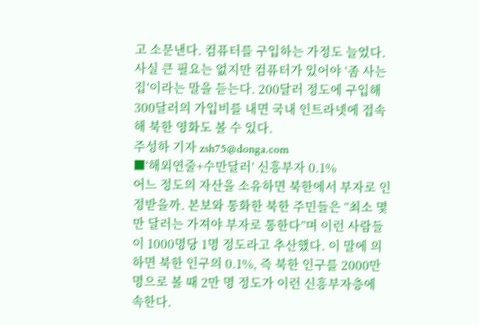고 소문낸다. 컴퓨터를 구입하는 가정도 늘었다. 사실 큰 필요는 없지만 컴퓨터가 있어야 ‘좀 사는 집’이라는 말을 듣는다. 200달러 정도에 구입해 300달러의 가입비를 내면 국내 인트라넷에 접속해 북한 영화도 볼 수 있다.
주성하 기자 zsh75@donga.com
■‘해외연줄+수만달러’ 신흥부자 0.1%
어느 정도의 자산을 소유하면 북한에서 부자로 인정받을까. 본보와 통화한 북한 주민들은 “최소 몇만 달러는 가져야 부자로 통한다”며 이런 사람들이 1000명당 1명 정도라고 추산했다. 이 말에 의하면 북한 인구의 0.1%, 즉 북한 인구를 2000만 명으로 볼 때 2만 명 정도가 이런 신흥부자층에 속한다.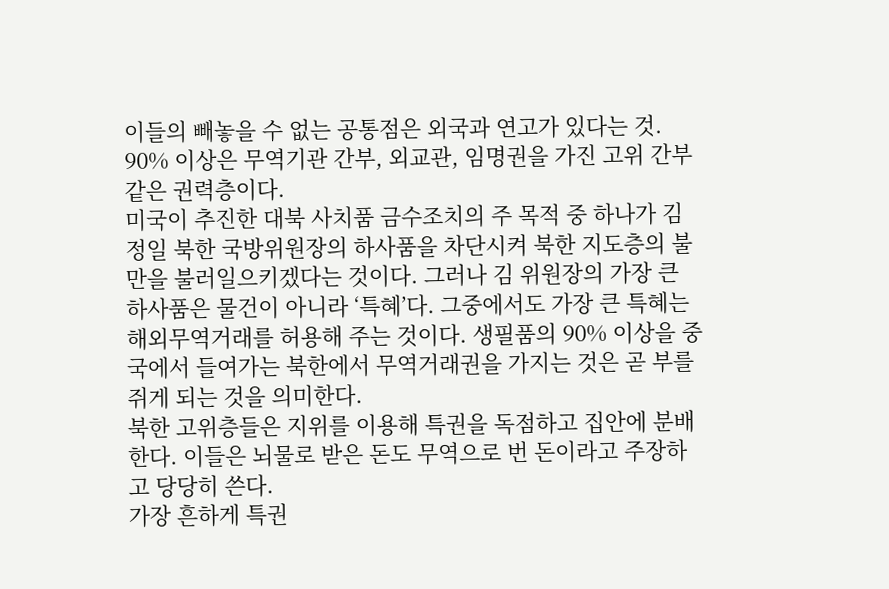이들의 빼놓을 수 없는 공통점은 외국과 연고가 있다는 것. 90% 이상은 무역기관 간부, 외교관, 임명권을 가진 고위 간부 같은 권력층이다.
미국이 추진한 대북 사치품 금수조치의 주 목적 중 하나가 김정일 북한 국방위원장의 하사품을 차단시켜 북한 지도층의 불만을 불러일으키겠다는 것이다. 그러나 김 위원장의 가장 큰 하사품은 물건이 아니라 ‘특혜’다. 그중에서도 가장 큰 특혜는 해외무역거래를 허용해 주는 것이다. 생필품의 90% 이상을 중국에서 들여가는 북한에서 무역거래권을 가지는 것은 곧 부를 쥐게 되는 것을 의미한다.
북한 고위층들은 지위를 이용해 특권을 독점하고 집안에 분배한다. 이들은 뇌물로 받은 돈도 무역으로 번 돈이라고 주장하고 당당히 쓴다.
가장 흔하게 특권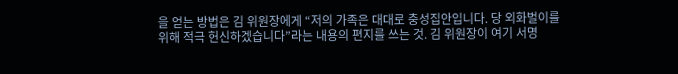을 얻는 방법은 김 위원장에게 “저의 가족은 대대로 충성집안입니다. 당 외화벌이를 위해 적극 헌신하겠습니다”라는 내용의 편지를 쓰는 것. 김 위원장이 여기 서명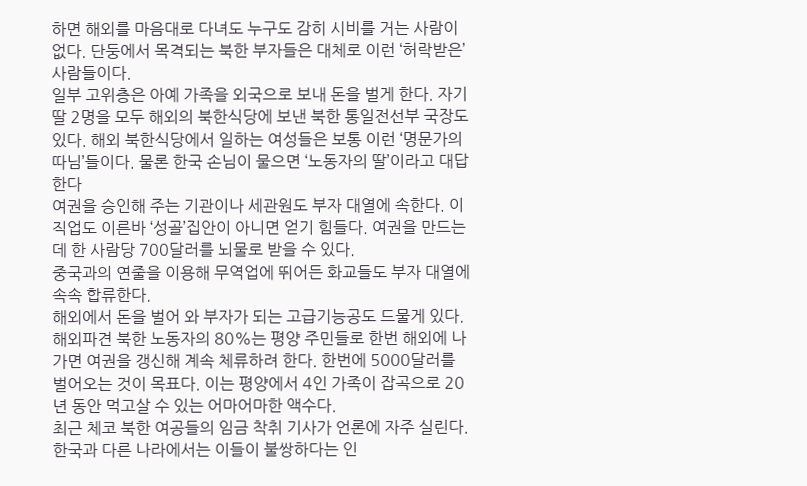하면 해외를 마음대로 다녀도 누구도 감히 시비를 거는 사람이 없다. 단둥에서 목격되는 북한 부자들은 대체로 이런 ‘허락받은’ 사람들이다.
일부 고위층은 아예 가족을 외국으로 보내 돈을 벌게 한다. 자기 딸 2명을 모두 해외의 북한식당에 보낸 북한 통일전선부 국장도 있다. 해외 북한식당에서 일하는 여성들은 보통 이런 ‘명문가의 따님’들이다. 물론 한국 손님이 물으면 ‘노동자의 딸’이라고 대답한다
여권을 승인해 주는 기관이나 세관원도 부자 대열에 속한다. 이 직업도 이른바 ‘성골’집안이 아니면 얻기 힘들다. 여권을 만드는 데 한 사람당 700달러를 뇌물로 받을 수 있다.
중국과의 연줄을 이용해 무역업에 뛰어든 화교들도 부자 대열에 속속 합류한다.
해외에서 돈을 벌어 와 부자가 되는 고급기능공도 드물게 있다. 해외파견 북한 노동자의 80%는 평양 주민들로 한번 해외에 나가면 여권을 갱신해 계속 체류하려 한다. 한번에 5000달러를 벌어오는 것이 목표다. 이는 평양에서 4인 가족이 잡곡으로 20년 동안 먹고살 수 있는 어마어마한 액수다.
최근 체코 북한 여공들의 임금 착취 기사가 언론에 자주 실린다. 한국과 다른 나라에서는 이들이 불쌍하다는 인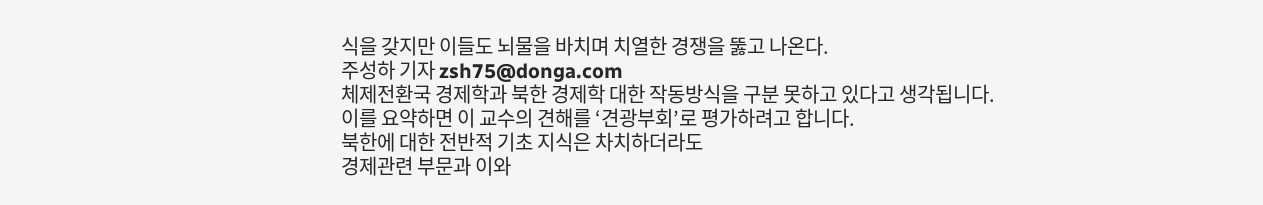식을 갖지만 이들도 뇌물을 바치며 치열한 경쟁을 뚫고 나온다.
주성하 기자 zsh75@donga.com
체제전환국 경제학과 북한 경제학 대한 작동방식을 구분 못하고 있다고 생각됩니다.
이를 요약하면 이 교수의 견해를 ‘견광부회’로 평가하려고 합니다.
북한에 대한 전반적 기초 지식은 차치하더라도
경제관련 부문과 이와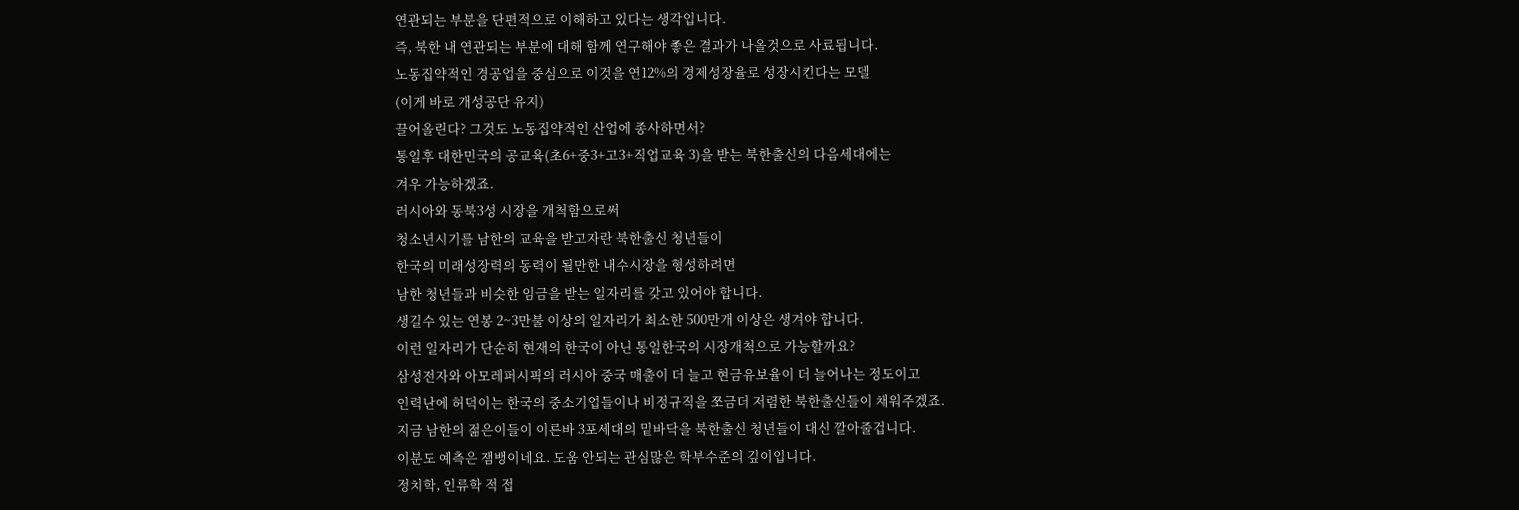연관되는 부분을 단편적으로 이해하고 있다는 생각입니다.
즉, 북한 내 연관되는 부분에 대해 함께 연구해야 좋은 결과가 나올것으로 사료됩니다.
노동집약적인 경공업을 중심으로 이것을 연12%의 경제성장율로 성장시킨다는 모델
(이게 바로 개성공단 유지)
끌어올린다? 그것도 노동집약적인 산업에 종사하면서?
통일후 대한민국의 공교육(초6+중3+고3+직업교육 3)을 받는 북한출신의 다음세대에는
겨우 가능하겠죠.
러시아와 동북3성 시장을 개척함으로써
청소년시기를 남한의 교육을 받고자란 북한출신 청년들이
한국의 미래성장력의 동력이 될만한 내수시장을 형성하려면
남한 청년들과 비슷한 임금을 받는 일자리를 갖고 있어야 합니다.
생길수 있는 연봉 2~3만불 이상의 일자리가 최소한 500만개 이상은 생겨야 합니다.
이런 일자리가 단순히 현재의 한국이 아닌 통일한국의 시장개척으로 가능할까요?
삼성전자와 아모레퍼시픽의 러시아 중국 매출이 더 늘고 현금유보율이 더 늘어나는 정도이고
인력난에 허덕이는 한국의 중소기업들이나 비정규직을 쪼금더 저렴한 북한출신들이 채워주겠죠.
지금 남한의 젊은이들이 이른바 3포세대의 밑바닥을 북한출신 청년들이 대신 깔아줄겁니다.
이분도 예측은 잼뱅이네요. 도움 안되는 관심많은 학부수준의 깊이입니다.
정치학, 인류학 적 접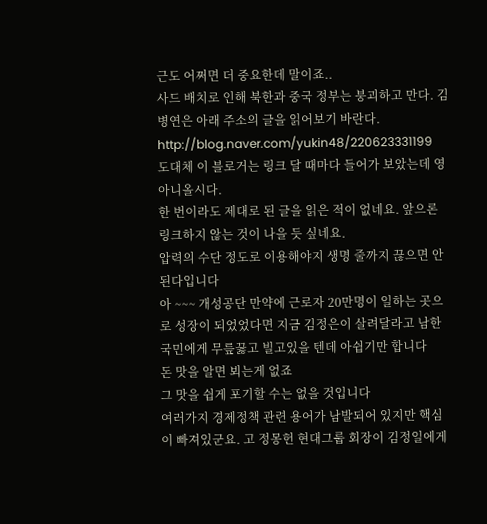근도 어쩌면 더 중요한데 말이죠..
사드 배치로 인해 북한과 중국 정부는 붕괴하고 만다. 김병연은 아래 주소의 글을 읽어보기 바란다.
http://blog.naver.com/yukin48/220623331199
도대체 이 블로거는 링크 달 때마다 들어가 보았는데 영 아니올시다.
한 번이라도 제대로 된 글을 읽은 적이 없네요. 앞으론 링크하지 않는 것이 나을 듯 싶네요.
압력의 수단 정도로 이용해야지 생명 줄까지 끊으면 안된다입니다
아 ~~~ 개성공단 만약에 근로자 20만명이 일하는 곳으로 성장이 되었었다면 지금 김정은이 살려달라고 남한 국민에게 무릎꿇고 빌고있을 텐데 아쉽기만 합니다
돈 맛을 알면 뵈는게 없죠
그 맛을 쉽게 포기할 수는 없을 것입니다
여러가지 경제정책 관련 용어가 남발되어 있지만 핵심이 빠져있군요. 고 정몽헌 현대그룹 회장이 김정일에게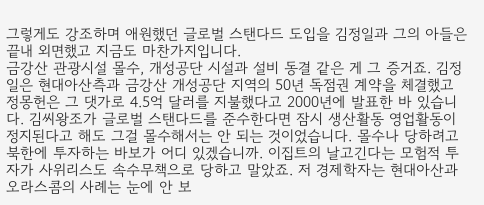그렇게도 강조하며 애원했던 글로벌 스탠다드 도입을 김정일과 그의 아들은 끝내 외면했고 지금도 마찬가지입니다.
금강산 관광시설 몰수, 개성공단 시설과 설비 동결 같은 게 그 증거죠. 김정일은 현대아산측과 금강산 개성공단 지역의 50년 독점권 계약을 체결했고 정몽헌은 그 댓가로 4.5억 달러를 지불했다고 2000년에 발표한 바 있습니다. 김씨왕조가 글로벌 스탠다드를 준수한다면 잠시 생산활동 영업활동이 정지된다고 해도 그걸 몰수해서는 안 되는 것이었습니다. 몰수나 당하려고 북한에 투자하는 바보가 어디 있겠습니까. 이집트의 날고긴다는 모험적 투자가 사위리스도 속수무책으로 당하고 말았죠. 저 경제학자는 현대아산과 오라스콤의 사례는 눈에 안 보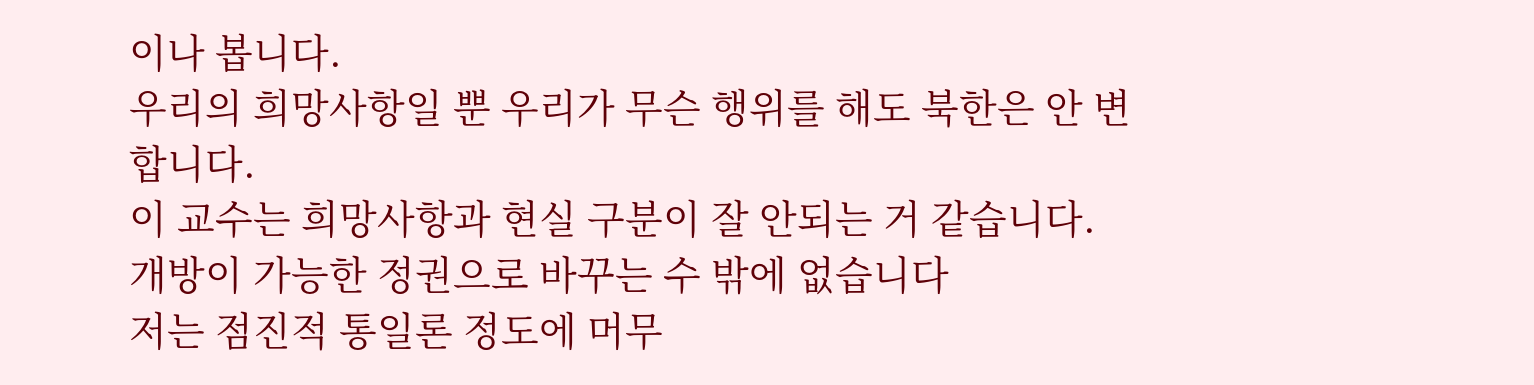이나 봅니다.
우리의 희망사항일 뿐 우리가 무슨 행위를 해도 북한은 안 변합니다.
이 교수는 희망사항과 현실 구분이 잘 안되는 거 같습니다.
개방이 가능한 정권으로 바꾸는 수 밖에 없습니다
저는 점진적 통일론 정도에 머무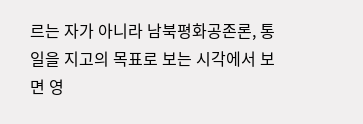르는 자가 아니라 남북평화공존론, 통일을 지고의 목표로 보는 시각에서 보면 영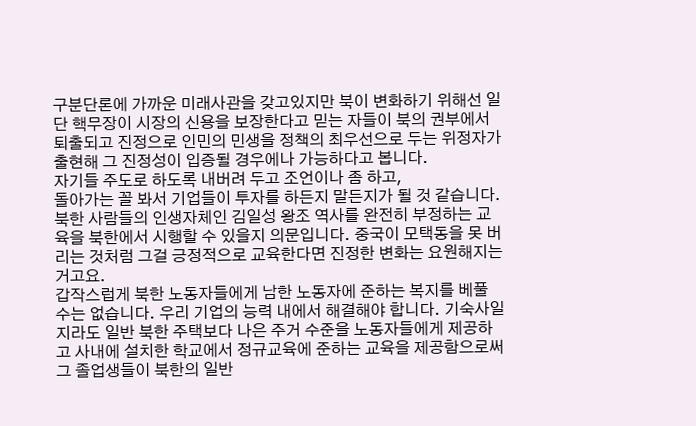구분단론에 가까운 미래사관을 갖고있지만 북이 변화하기 위해선 일단 핵무장이 시장의 신용을 보장한다고 믿는 자들이 북의 권부에서 퇴출되고 진정으로 인민의 민생을 정책의 최우선으로 두는 위정자가 출현해 그 진정성이 입증될 경우에나 가능하다고 봅니다.
자기들 주도로 하도록 내버려 두고 조언이나 좀 하고,
돌아가는 꼴 봐서 기업들이 투자를 하든지 말든지가 될 것 같습니다.
북한 사람들의 인생자체인 김일성 왕조 역사를 완전히 부정하는 교육을 북한에서 시행할 수 있을지 의문입니다. 중국이 모택동을 못 버리는 것처럼 그걸 긍정적으로 교육한다면 진정한 변화는 요원해지는 거고요.
갑작스럽게 북한 노동자들에게 남한 노동자에 준하는 복지를 베풀 수는 없습니다. 우리 기업의 능력 내에서 해결해야 합니다. 기숙사일지라도 일반 북한 주택보다 나은 주거 수준을 노동자들에게 제공하고 사내에 설치한 학교에서 정규교육에 준하는 교육을 제공함으로써 그 졸업생들이 북한의 일반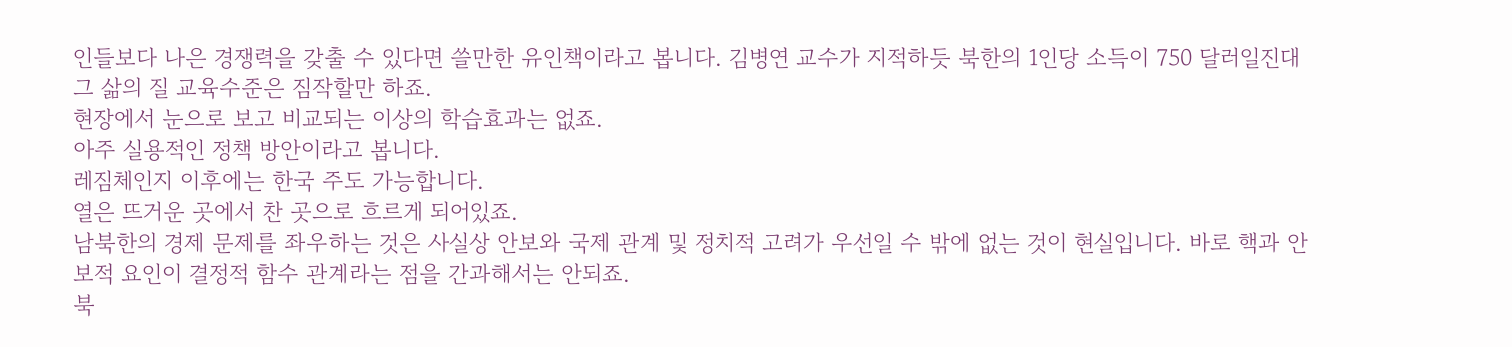인들보다 나은 경쟁력을 갖출 수 있다면 쓸만한 유인책이라고 봅니다. 김병연 교수가 지적하듯 북한의 1인당 소득이 750 달러일진대 그 삶의 질 교육수준은 짐작할만 하죠.
현장에서 눈으로 보고 비교되는 이상의 학습효과는 없죠.
아주 실용적인 정책 방안이라고 봅니다.
레짐체인지 이후에는 한국 주도 가능합니다.
열은 뜨거운 곳에서 찬 곳으로 흐르게 되어있죠.
남북한의 경제 문제를 좌우하는 것은 사실상 안보와 국제 관계 및 정치적 고려가 우선일 수 밖에 없는 것이 현실입니다. 바로 핵과 안보적 요인이 결정적 함수 관계라는 점을 간과해서는 안되죠.
북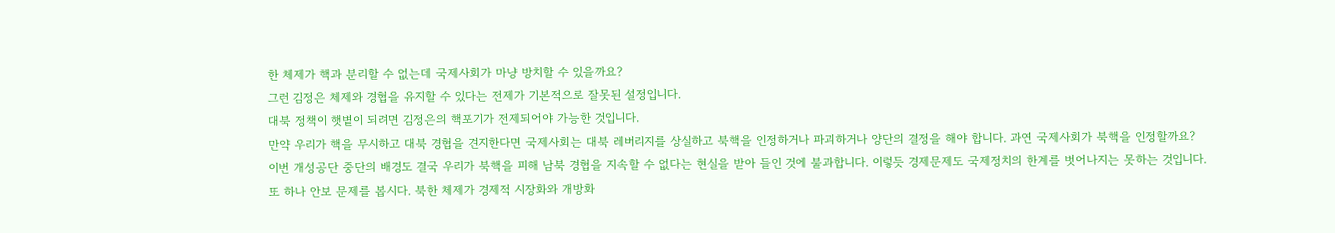한 체제가 핵과 분리할 수 없는데 국제사회가 마냥 방치할 수 있을까요?
그런 김정은 체제와 경협을 유지할 수 있다는 전제가 기본적으로 잘못된 설정입니다.
대북 정책이 햇볕이 되려면 김정은의 핵포기가 전제되어야 가능한 것입니다.
만약 우리가 핵을 무시하고 대북 경협을 견지한다면 국제사회는 대북 레버리지를 상실하고 북핵을 인정하거나 파괴하거나 양단의 결정을 해야 합니다. 과연 국제사회가 북핵을 인정할까요?
이번 개성공단 중단의 배경도 결국 우리가 북핵을 피해 남북 경협을 지속할 수 없다는 현실을 받아 들인 것에 불과합니다. 이렇듯 경제문제도 국제정치의 한계를 벗어나지는 못하는 것입니다.
또 하나 안보 문제를 봅시다. 북한 체제가 경제적 시장화와 개방화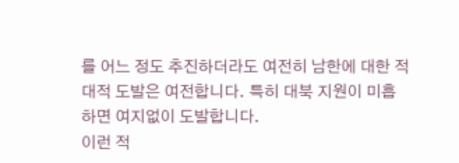를 어느 정도 추진하더라도 여전히 남한에 대한 적대적 도발은 여전합니다. 특히 대북 지원이 미흡하면 여지없이 도발합니다.
이런 적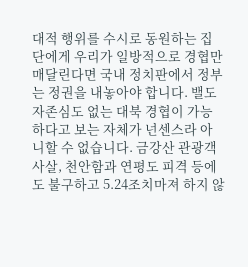대적 행위를 수시로 동원하는 집단에게 우리가 일방적으로 경협만 매달린다면 국내 정치판에서 정부는 정권을 내놓아야 합니다. 밸도 자존심도 없는 대북 경협이 가능하다고 보는 자체가 넌센스라 아니할 수 없습니다. 금강산 관광객 사살, 천안함과 연평도 피격 등에도 불구하고 5.24조치마져 하지 않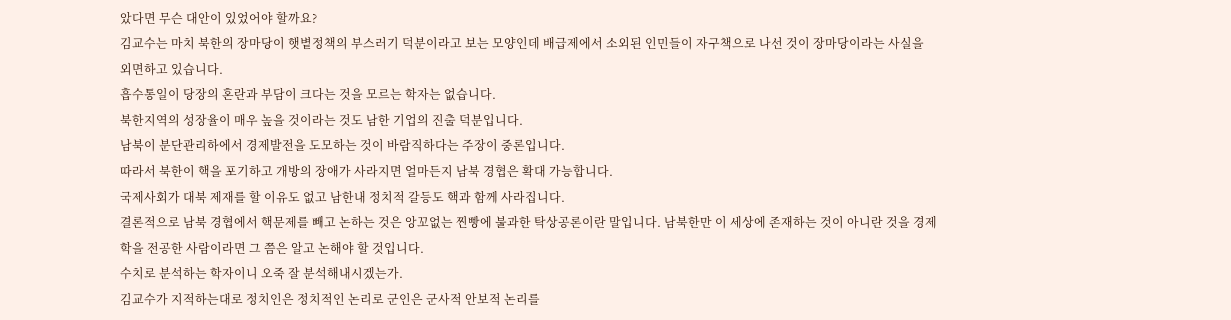았다면 무슨 대안이 있었어야 할까요?
김교수는 마치 북한의 장마당이 햇볕정책의 부스러기 덕분이라고 보는 모양인데 배급제에서 소외된 인민들이 자구책으로 나선 것이 장마당이라는 사실을 외면하고 있습니다.
흡수통일이 당장의 혼란과 부담이 크다는 것을 모르는 학자는 없습니다.
북한지역의 성장율이 매우 높을 것이라는 것도 남한 기업의 진출 덕분입니다.
남북이 분단관리하에서 경제발전을 도모하는 것이 바람직하다는 주장이 중론입니다.
따라서 북한이 핵을 포기하고 개방의 장애가 사라지면 얼마든지 남북 경협은 확대 가능합니다.
국제사회가 대북 제재를 할 이유도 없고 남한내 정치적 갈등도 핵과 함께 사라집니다.
결론적으로 남북 경협에서 핵문제를 빼고 논하는 것은 앙꼬없는 찐빵에 불과한 탁상공론이란 말입니다. 남북한만 이 세상에 존재하는 것이 아니란 것을 경제학을 전공한 사람이라면 그 쯤은 알고 논해야 할 것입니다.
수치로 분석하는 학자이니 오죽 잘 분석해내시겠는가.
김교수가 지적하는대로 정치인은 정치적인 논리로 군인은 군사적 안보적 논리를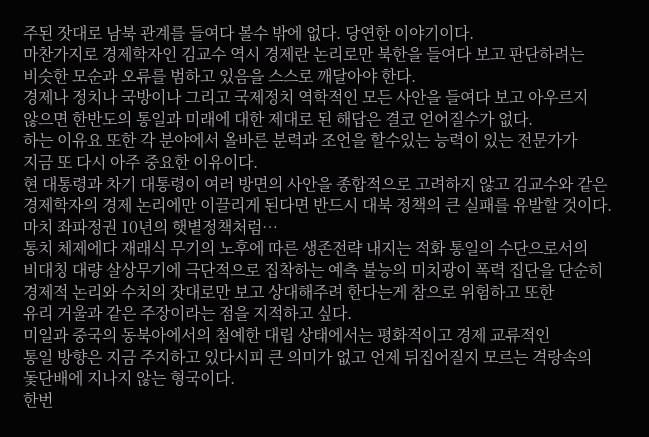주된 잣대로 남북 관계를 들여다 볼수 밖에 없다. 당연한 이야기이다.
마찬가지로 경제학자인 김교수 역시 경제란 논리로만 북한을 들여다 보고 판단하려는
비슷한 모순과 오류를 범하고 있음을 스스로 깨달아야 한다.
경제나 정치나 국방이나 그리고 국제정치 역학적인 모든 사안을 들여다 보고 아우르지
않으면 한반도의 통일과 미래에 대한 제대로 된 해답은 결코 얻어질수가 없다.
하는 이유요 또한 각 분야에서 올바른 분력과 조언을 할수있는 능력이 있는 전문가가
지금 또 다시 아주 중요한 이유이다.
현 대통령과 차기 대통령이 여러 방면의 사안을 종합적으로 고려하지 않고 김교수와 같은
경제학자의 경제 논리에만 이끌리게 된다면 반드시 대북 정책의 큰 실패를 유발할 것이다.
마치 좌파정권 10년의 햇볕정책처럼…
통치 체제에다 재래식 무기의 노후에 따른 생존전략 내지는 적화 통일의 수단으로서의
비대칭 대량 살상무기에 극단적으로 집착하는 예측 불능의 미치광이 폭력 집단을 단순히
경제적 논리와 수치의 잣대로만 보고 상대해주려 한다는게 참으로 위험하고 또한
유리 거울과 같은 주장이라는 점을 지적하고 싶다.
미일과 중국의 동북아에서의 첨예한 대립 상태에서는 평화적이고 경제 교류적인
통일 방향은 지금 주지하고 있다시피 큰 의미가 없고 언제 뒤집어질지 모르는 격랑속의
돛단배에 지나지 않는 형국이다.
한번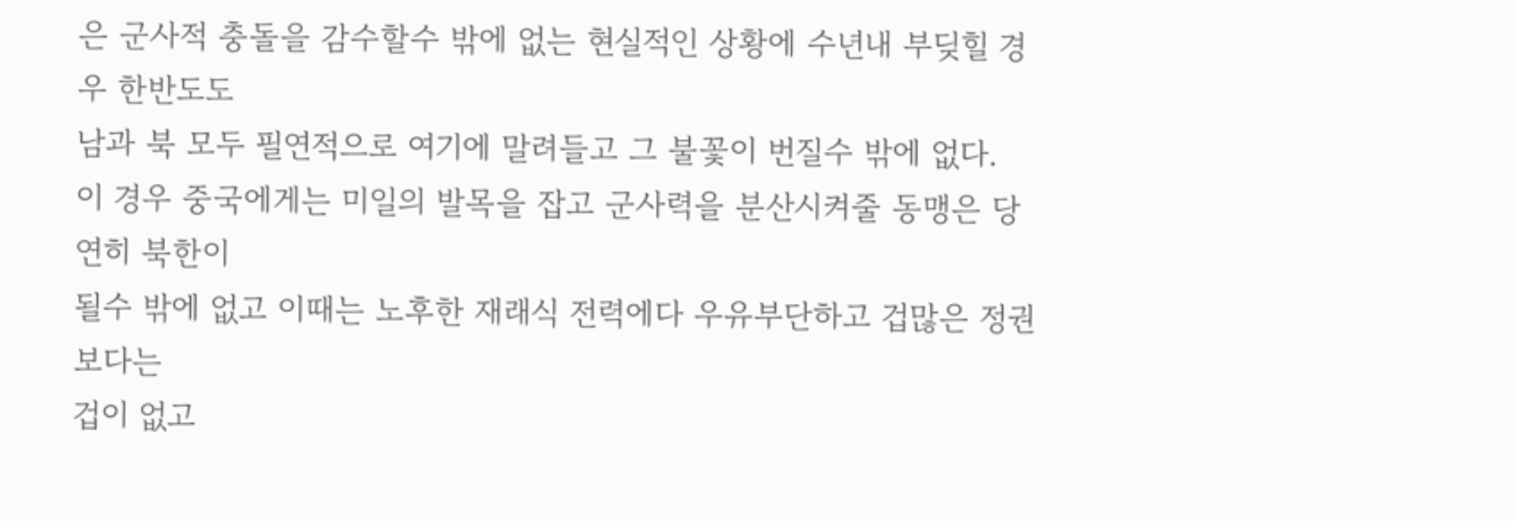은 군사적 충돌을 감수할수 밖에 없는 현실적인 상황에 수년내 부딪힐 경우 한반도도
남과 북 모두 필연적으로 여기에 말려들고 그 불꽃이 번질수 밖에 없다.
이 경우 중국에게는 미일의 발목을 잡고 군사력을 분산시켜줄 동맹은 당연히 북한이
될수 밖에 없고 이때는 노후한 재래식 전력에다 우유부단하고 겁많은 정권보다는
겁이 없고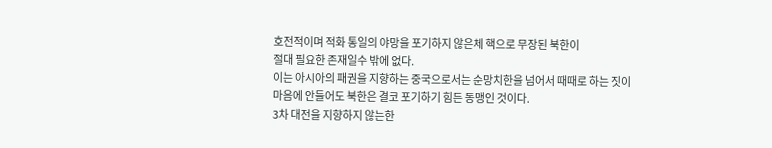호전적이며 적화 통일의 야망을 포기하지 않은체 핵으로 무장된 북한이
절대 필요한 존재일수 밖에 없다.
이는 아시아의 패권을 지향하는 중국으로서는 순망치한을 넘어서 때때로 하는 짓이
마음에 안들어도 북한은 결코 포기하기 힘든 동맹인 것이다.
3차 대전을 지향하지 않는한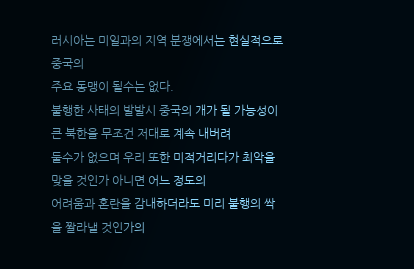러시아는 미일과의 지역 분쟁에서는 현실적으로 중국의
주요 동맹이 될수는 없다.
불행한 사태의 발발시 중국의 개가 될 가능성이 큰 북한을 무조건 저대로 계속 내버려
둘수가 없으며 우리 또한 미적거리다가 최악을 맞을 것인가 아니면 어느 정도의
어려움과 혼란을 감내하더라도 미리 불행의 싹을 짤라낼 것인가의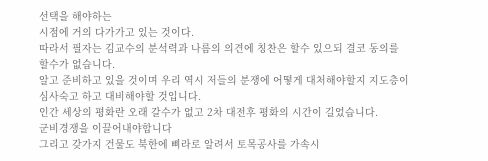선택을 해야하는
시점에 거의 다가가고 있는 것이다.
따라서 필자는 김교수의 분석력과 나름의 의견에 칭찬은 할수 있으되 결코 동의를
할수가 없습니다.
알고 준비하고 있을 것이며 우리 역시 저들의 분쟁에 어떻게 대처해야할지 지도층이
심사숙고 하고 대비해야할 것입니다.
인간 세상의 평화란 오래 갈수가 없고 2차 대전후 평화의 시간이 길었습니다.
군비경쟁을 이끌어내야합니다
그리고 갖가지 건물도 북한에 삐라로 알려서 토목공사를 가속시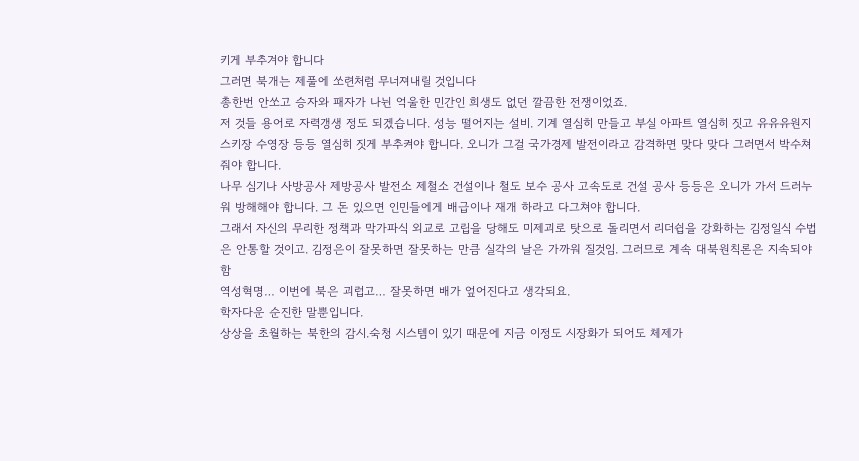키게 부추겨야 합니다
그러면 북개는 제풀에 쏘련처럼 무너져내릴 것입니다
총한번 안쏘고 승자와 패자가 나뉜 억울한 민간인 희생도 없던 깔끔한 전쟁이었죠.
저 것들 용어로 자력갱생 정도 되겠습니다. 성능 떨어지는 설비. 기계 열심히 만들고 부실 아파트 열심히 짓고 유유유원지 스키장 수영장 등등 열심히 짓게 부추켜야 합니다. 오니가 그걸 국가경제 발전이라고 감격하면 맞다 맞다 그러면서 박수쳐 줘야 합니다.
나무 심기나 사방공사 제방공사 발전소 제철소 건설이나 철도 보수 공사 고속도로 건설 공사 등등은 오니가 가서 드러누워 방해해야 합니다. 그 돈 있으면 인민들에게 배급이나 재개 하라고 다그쳐야 합니다.
그래서 자신의 무리한 정책과 막가파식 외교로 고립을 당해도 미제괴로 탓으로 돌리면서 리더쉽을 강화하는 김정일식 수법은 안통할 것이고. 김정은이 잘못하면 잘못하는 만큼 실각의 날은 가까워 질것임. 그러므로 계속 대북원칙론은 지속되야함
역성혁명… 이번에 북은 괴럽고… 잘못하면 배가 엎어진다고 생각되요.
학자다운 순진한 말뿐입니다.
상상을 초월하는 북한의 감시.숙청 시스템이 있기 때문에 지금 이정도 시장화가 되어도 체제가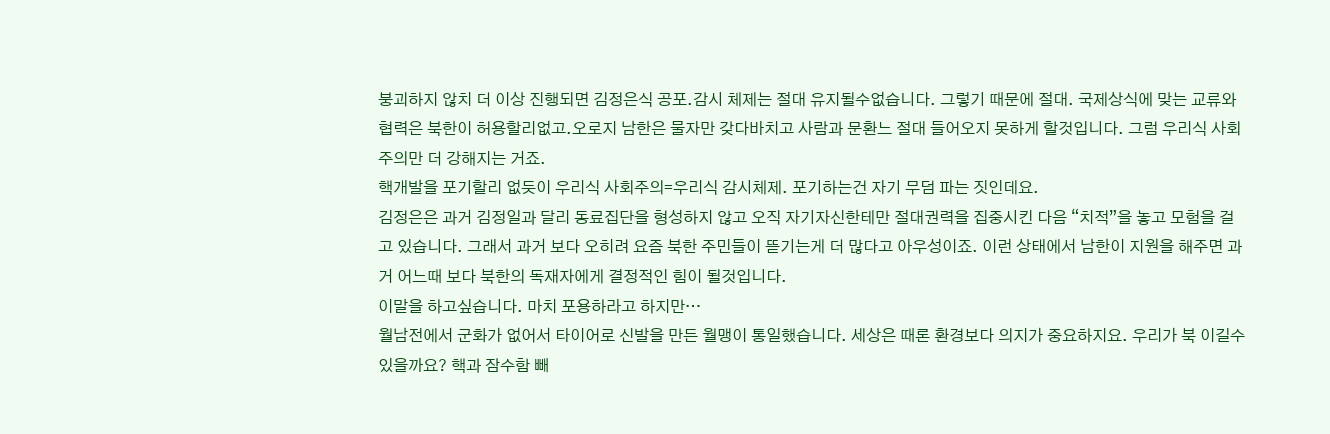붕괴하지 않치 더 이상 진행되면 김정은식 공포.감시 체제는 절대 유지될수없습니다. 그렇기 때문에 절대. 국제상식에 맞는 교류와 협력은 북한이 허용할리없고.오로지 남한은 물자만 갖다바치고 사람과 문환느 절대 들어오지 못하게 할것입니다. 그럼 우리식 사회주의만 더 강해지는 거죠.
핵개발을 포기할리 없듯이 우리식 사회주의=우리식 감시체제. 포기하는건 자기 무덤 파는 짓인데요.
김정은은 과거 김정일과 달리 동료집단을 형성하지 않고 오직 자기자신한테만 절대권력을 집중시킨 다음 “치적”을 놓고 모험을 걸고 있습니다. 그래서 과거 보다 오히려 요즘 북한 주민들이 뜯기는게 더 많다고 아우성이죠. 이런 상태에서 남한이 지원을 해주면 과거 어느때 보다 북한의 독재자에게 결정적인 힘이 될것입니다.
이말을 하고싶습니다. 마치 포용하라고 하지만…
월남전에서 군화가 없어서 타이어로 신발을 만든 월맹이 통일했습니다. 세상은 때론 환경보다 의지가 중요하지요. 우리가 북 이길수 있을까요? 핵과 잠수함 빼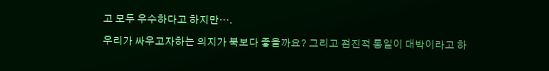고 모두 우수하다고 하지만….
우리가 싸우고자하는 의지가 북보다 좋을까요? 그리고 점진적 통일이 대박이라고 하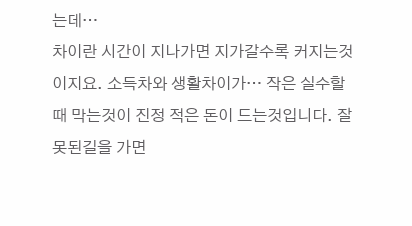는데…
차이란 시간이 지나가면 지가갈수록 커지는것이지요. 소득차와 생활차이가… 작은 실수할때 막는것이 진정 적은 돈이 드는것입니다. 잘못된길을 가면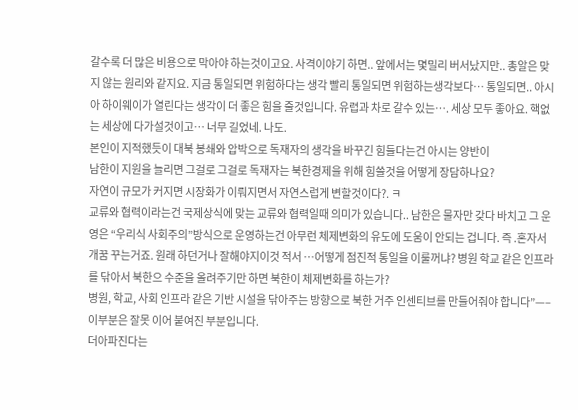갈수록 더 많은 비용으로 막아야 하는것이고요. 사격이야기 하면.. 앞에서는 몇밀리 버서났지만.. 총알은 맞지 않는 원리와 같지요. 지금 통일되면 위험하다는 생각 빨리 통일되면 위험하는생각보다… 통일되면.. 아시아 하이웨이가 열린다는 생각이 더 좋은 힘을 줄것입니다. 유렵과 차로 갈수 있는…. 세상 모두 좋아요. 핵없는 세상에 다가설것이고… 너무 길었네. 나도.
본인이 지적했듯이 대북 봉쇄와 압박으로 독재자의 생각을 바꾸긴 힘들다는건 아시는 양반이
남한이 지원을 늘리면 그걸로 그걸로 독재자는 북한경제을 위해 힘쓸것을 어떻게 장담하나요?
자연이 규모가 커지면 시장화가 이뤄지면서 자연스럽게 변할것이다?. ㅋ
교류와 협력이라는건 국제상식에 맞는 교류와 협력일때 의미가 있습니다.. 남한은 물자만 갖다 바치고 그 운영은 “우리식 사회주의”방식으로 운영하는건 아무런 체제변화의 유도에 도움이 안되는 겁니다. 즉 .혼자서 개꿈 꾸는거죠. 원래 하던거나 잘해야지이것 적서 …어떻게 점진적 통일을 이룰꺼냐? 병원 학교 같은 인프라를 닦아서 북한으 수준을 올려주기만 하면 북한이 체제변화를 하는가?
병원, 학교, 사회 인프라 같은 기반 시설을 닦아주는 방향으로 북한 거주 인센티브를 만들어줘야 합니다”—– 이부분은 잘못 이어 붙여진 부분입니다.
더아파진다는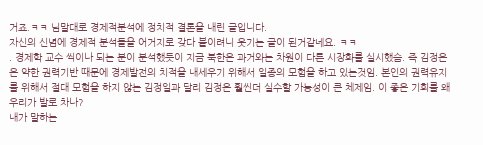거죠.ㅋㅋ 님말대로 경제적분석에 정치적 결론을 내린 글입니다.
자신의 신념에 경제적 분석들을 어거지로 갖다 붙이려니 웃기는 글이 된거같네요. ㅋㅋ
. 경제학 교수 씩이나 되는 분이 분석했듯이 지금 북한은 과거와는 차원이 다른 시장화를 실시했슴. 즉 김정은은 약한 권력기반 때문에 경제발전의 치적을 내세우기 위해서 일종의 모험을 하고 있는것임. 본인의 권력유지를 위해서 절대 모험을 하지 않는 김정일과 달리 김정은 훨씬더 실수할 가능성이 큰 체제임. 이 좋은 기회를 왜 우리가 발로 차나?
내가 말하는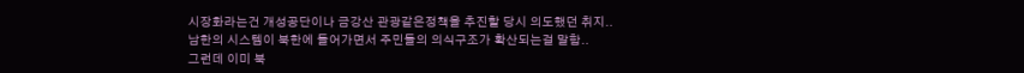시장화라는건 개성공단이나 금강산 관광같은정책을 추진할 당시 의도했던 취지..남한의 시스템이 북한에 들어가면서 주민들의 의식구조가 확산되는걸 말함..
그런데 이미 북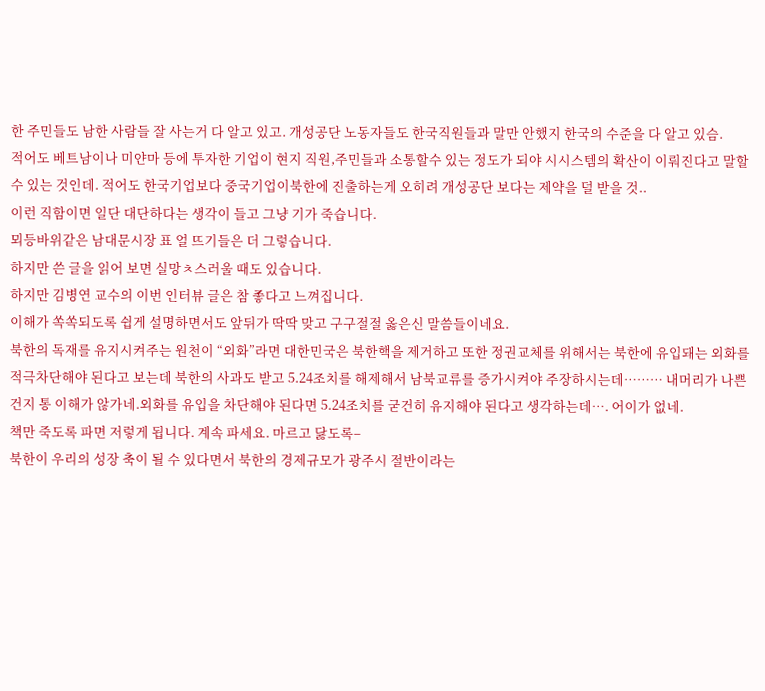한 주민들도 남한 사람들 잘 사는거 다 알고 있고. 개성공단 노동자들도 한국직원들과 말만 안했지 한국의 수준을 다 알고 있슴.
적어도 베트남이나 미얀마 등에 투자한 기업이 현지 직원,주민들과 소통할수 있는 정도가 되야 시시스템의 확산이 이뤄진다고 말할수 있는 것인데. 적어도 한국기업보다 중국기업이북한에 진출하는게 오히려 개성공단 보다는 제약을 덜 받을 것..
이런 직함이면 일단 대단하다는 생각이 들고 그냥 기가 죽습니다.
뫼등바위같은 남대문시장 표 얼 뜨기들은 더 그렇습니다.
하지만 쓴 글을 읽어 보면 실망ㅊ스러울 때도 있습니다.
하지만 김병연 교수의 이번 인터뷰 글은 참 좋다고 느껴집니다.
이해가 쏙쏙되도록 쉽게 설명하면서도 앞뒤가 딱딱 맞고 구구절절 옳은신 말씀들이네요.
북한의 독재를 유지시켜주는 원천이 “외화”라면 대한민국은 북한핵을 제거하고 또한 정권교체를 위해서는 북한에 유입돼는 외화를 적극차단해야 된다고 보는데 북한의 사과도 받고 5.24조치를 해제해서 남북교류를 증가시켜야 주장하시는데……… 내머리가 나쁜건지 통 이해가 않가네.외화를 유입을 차단해야 된다면 5.24조치를 굳건히 유지해야 된다고 생각하는데…. 어이가 없네.
책만 죽도록 파면 저렇게 됩니다. 계속 파세요. 마르고 닳도록–
북한이 우리의 성장 축이 될 수 있다면서 북한의 경제규모가 광주시 절반이라는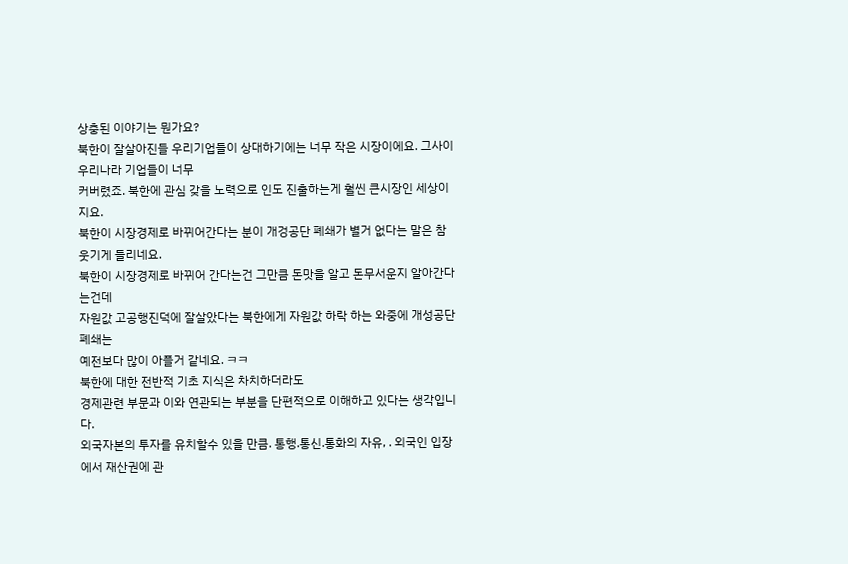상충된 이야기는 뭔가요?
북한이 잘살아진들 우리기업들이 상대하기에는 너무 작은 시장이에요. 그사이 우리나라 기업들이 너무
커버렸죠. 북한에 관심 갖을 노력으로 인도 진출하는게 훨씬 큰시장인 세상이지요.
북한이 시장경제로 바뀌어간다는 분이 개겅공단 폐쇄가 별거 없다는 말은 참 웃기게 들리네요.
북한이 시장경제로 바뀌어 간다는건 그만큼 돈맛을 알고 돈무서운지 알아간다는건데
자원값 고공행진덕에 잘살았다는 북한에게 자원값 하락 하는 와중에 개성공단 폐쇄는
예전보다 많이 아플거 같네요. ㅋㅋ
북한에 대한 전반적 기초 지식은 차치하더라도
경제관련 부문과 이와 연관되는 부분을 단편적으로 이해하고 있다는 생각입니다.
외국자본의 투자를 유치할수 있을 만큼. 통행.통신.통화의 자유, . 외국인 입장에서 재산권에 관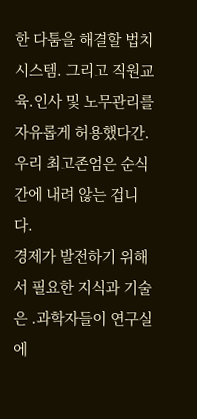한 다툼을 해결할 법치시스템. 그리고 직원교육.인사 및 노무관리를 자유롭게 허용했다간. 우리 최고존엄은 순식간에 내려 않는 겁니다.
경제가 발전하기 위해서 필요한 지식과 기술은 .과학자들이 연구실에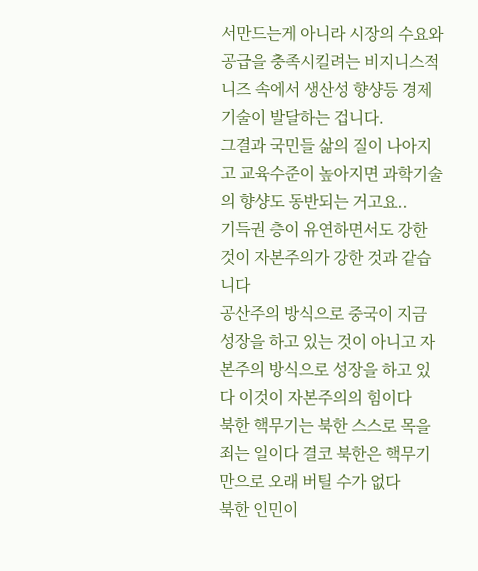서만드는게 아니라 시장의 수요와 공급을 충족시킬려는 비지니스적 니즈 속에서 생산성 향샹등 경제기술이 발달하는 겁니다.
그결과 국민들 삶의 질이 나아지고 교육수준이 높아지면 과학기술의 향샹도 동반되는 거고요..
기득권 층이 유연하면서도 강한 것이 자본주의가 강한 것과 같습니다
공산주의 방식으로 중국이 지금 성장을 하고 있는 것이 아니고 자본주의 방식으로 성장을 하고 있다 이것이 자본주의의 힘이다
북한 핵무기는 북한 스스로 목을 죄는 일이다 결코 북한은 핵무기 만으로 오래 버틸 수가 없다
북한 인민이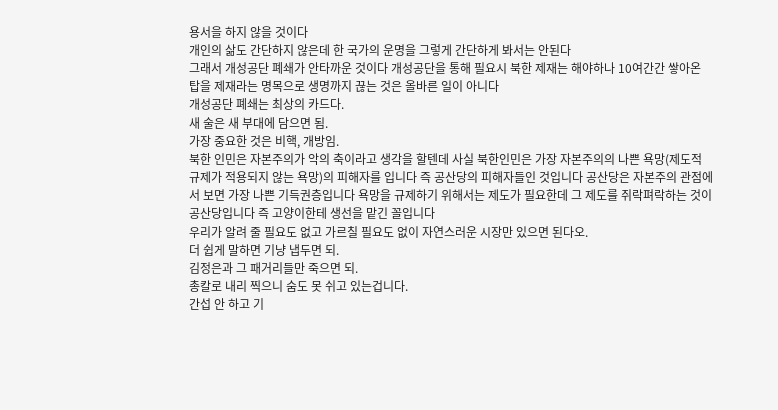용서을 하지 않을 것이다
개인의 삶도 간단하지 않은데 한 국가의 운명을 그렇게 간단하게 봐서는 안된다
그래서 개성공단 폐쇄가 안타까운 것이다 개성공단을 통해 필요시 북한 제재는 해야하나 10여간간 쌓아온 탑을 제재라는 명목으로 생명까지 끊는 것은 올바른 일이 아니다
개성공단 폐쇄는 최상의 카드다.
새 술은 새 부대에 담으면 됨.
가장 중요한 것은 비핵, 개방임.
북한 인민은 자본주의가 악의 축이라고 생각을 할텐데 사실 북한인민은 가장 자본주의의 나쁜 욕망(제도적 규제가 적용되지 않는 욕망)의 피해자를 입니다 즉 공산당의 피해자들인 것입니다 공산당은 자본주의 관점에서 보면 가장 나쁜 기득권층입니다 욕망을 규제하기 위해서는 제도가 필요한데 그 제도를 쥐락펴락하는 것이 공산당입니다 즉 고양이한테 생선을 맡긴 꼴입니다
우리가 알려 줄 필요도 없고 가르칠 필요도 없이 자연스러운 시장만 있으면 된다오.
더 쉽게 말하면 기냥 냅두면 되.
김정은과 그 패거리들만 죽으면 되.
총칼로 내리 찍으니 숨도 못 쉬고 있는겁니다.
간섭 안 하고 기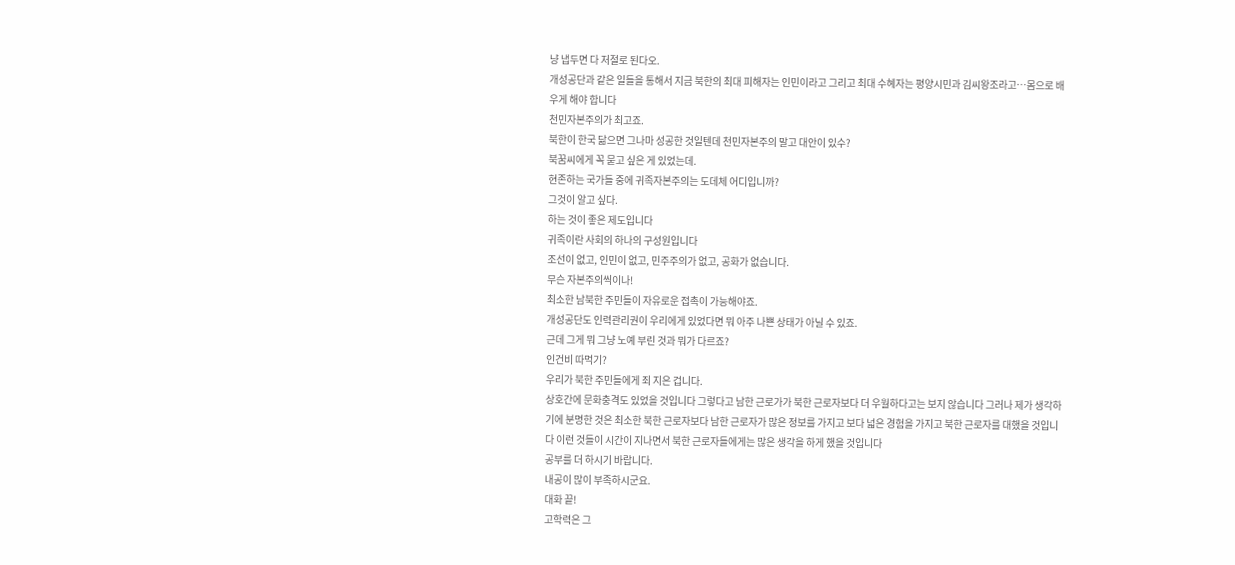냥 냅두면 다 저절로 된다오.
개성공단과 같은 일들을 통해서 지금 북한의 최대 피해자는 인민이라고 그리고 최대 수혜자는 평양시민과 김씨왕조라고…몸으로 배우게 해야 합니다
천민자본주의가 최고죠.
북한이 한국 닮으면 그나마 성공한 것일텐데 천민자본주의 말고 대안이 있수?
북꿈씨에게 꼭 묻고 싶은 게 있었는데.
현존하는 국가들 중에 귀족자본주의는 도데체 어디입니까?
그것이 알고 싶다.
하는 것이 좋은 제도입니다
귀족이란 사회의 하나의 구성원입니다
조선이 없고, 인민이 없고, 민주주의가 없고, 공화가 없습니다.
무슨 자본주의씩이나!
최소한 남북한 주민들이 자유로운 접촉이 가능해야죠.
개성공단도 인력관리권이 우리에게 있었다면 뭐 아주 나쁜 상태가 아닐 수 있죠.
근데 그게 뭐 그냥 노예 부린 것과 뭐가 다르죠?
인건비 따먹기?
우리가 북한 주민들에게 죄 지은 겁니다.
상호간에 문화충격도 있었을 것입니다 그렇다고 남한 근로가가 북한 근로자보다 더 우월하다고는 보지 않습니다 그러나 제가 생각하기에 분명한 것은 최소한 북한 근로자보다 남한 근로자가 많은 정보를 가지고 보다 넓은 경험을 가지고 북한 근로자를 대했을 것입니다 이런 것들이 시간이 지나면서 북한 근로자들에게는 많은 생각을 하게 했을 것입니다
공부를 더 하시기 바랍니다.
내공이 많이 부족하시군요.
대화 끝!
고학력은 그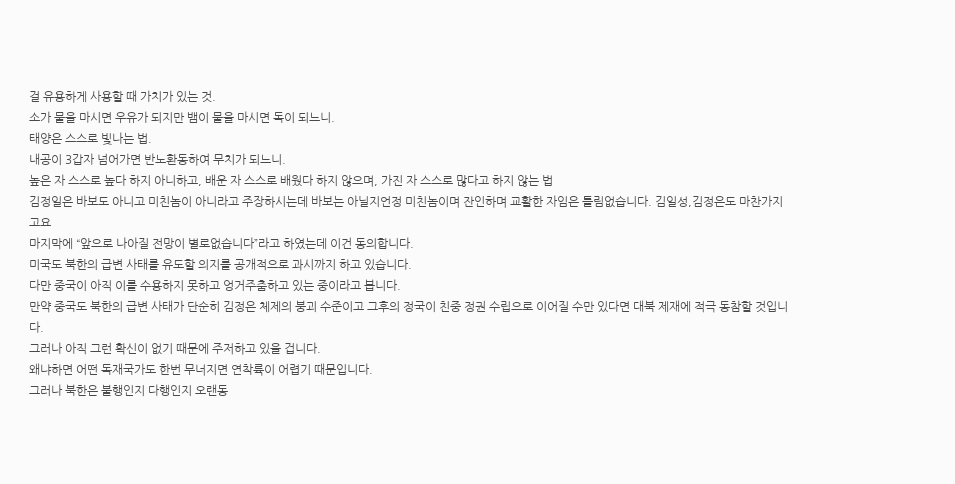걸 유용하게 사용할 때 가치가 있는 것.
소가 물을 마시면 우유가 되지만 뱀이 물을 마시면 독이 되느니.
태양은 스스로 빛나는 법.
내공이 3갑자 넘어가면 반노환동하여 무치가 되느니.
높은 자 스스로 높다 하지 아니하고, 배운 자 스스로 배웠다 하지 않으며, 가진 자 스스로 많다고 하지 않는 법
김정일은 바보도 아니고 미친놈이 아니라고 주장하시는데 바보는 아닐지언정 미친놈이며 잔인하며 교활한 자임은 틀림없습니다. 김일성,김정은도 마찬가지고요
마지막에 “앞으로 나아질 전망이 별로없습니다”라고 하였는데 이건 동의합니다.
미국도 북한의 급변 사태를 유도할 의지를 공개적으로 과시까지 하고 있습니다.
다만 중국이 아직 이를 수용하지 못하고 엉거주춤하고 있는 중이라고 봅니다.
만약 중국도 북한의 급변 사태가 단순히 김정은 체제의 붕괴 수준이고 그후의 정국이 친중 정권 수립으로 이어질 수만 있다면 대북 제재에 적극 동참할 것입니다.
그러나 아직 그런 확신이 없기 때문에 주저하고 있을 겁니다.
왜냐하면 어떤 독재국가도 한번 무너지면 연착륙이 어렵기 때문입니다.
그러나 북한은 불행인지 다행인지 오랜동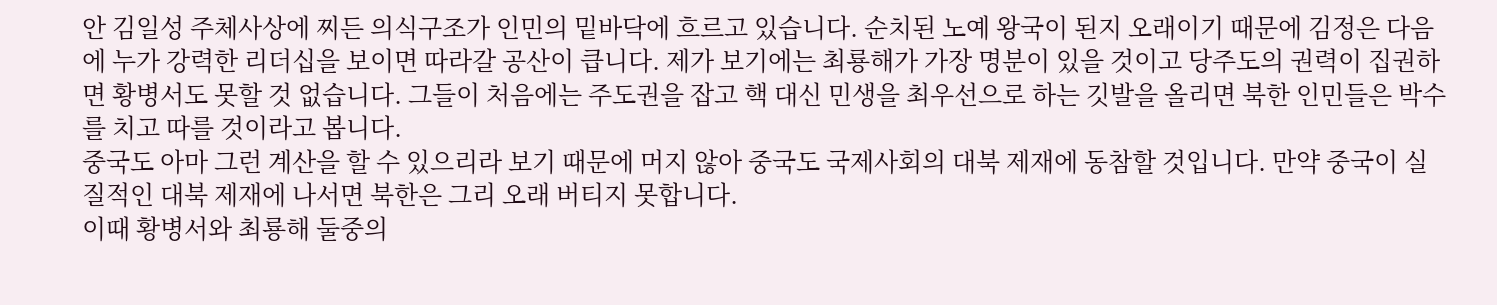안 김일성 주체사상에 찌든 의식구조가 인민의 밑바닥에 흐르고 있습니다. 순치된 노예 왕국이 된지 오래이기 때문에 김정은 다음에 누가 강력한 리더십을 보이면 따라갈 공산이 큽니다. 제가 보기에는 최룡해가 가장 명분이 있을 것이고 당주도의 권력이 집권하면 황병서도 못할 것 없습니다. 그들이 처음에는 주도권을 잡고 핵 대신 민생을 최우선으로 하는 깃발을 올리면 북한 인민들은 박수를 치고 따를 것이라고 봅니다.
중국도 아마 그런 계산을 할 수 있으리라 보기 때문에 머지 않아 중국도 국제사회의 대북 제재에 동참할 것입니다. 만약 중국이 실질적인 대북 제재에 나서면 북한은 그리 오래 버티지 못합니다.
이때 황병서와 최룡해 둘중의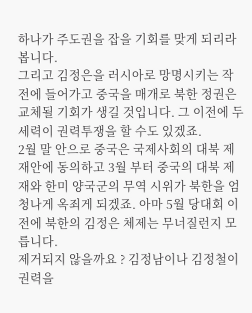하나가 주도권을 잡을 기회를 맞게 되리라 봅니다.
그리고 김정은을 러시아로 망명시키는 작전에 들어가고 중국을 매개로 북한 정권은 교체될 기회가 생길 것입니다. 그 이전에 두 세력이 권력투쟁을 할 수도 있겠죠.
2월 말 안으로 중국은 국제사회의 대북 제재안에 동의하고 3월 부터 중국의 대북 제재와 한미 양국군의 무역 시위가 북한을 엄청나게 옥죄게 되겠죠. 아마 5월 당대회 이전에 북한의 김정은 체제는 무너질런지 모릅니다.
제거되지 않을까요 ? 김정남이나 김정철이 권력을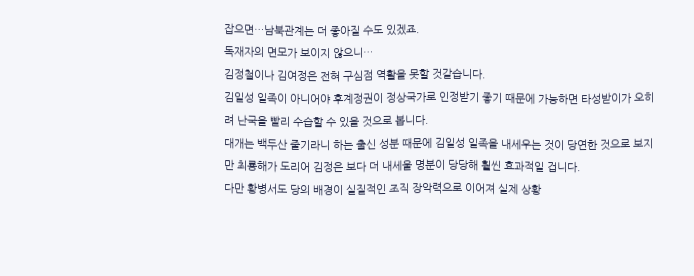잡으면…남북관계는 더 좋아질 수도 있겠죠.
독재자의 면모가 보이지 않으니…
김정철이나 김여정은 전혀 구심점 역활을 못할 것같습니다.
김일성 일족이 아니어야 후계정권이 정상국가로 인정받기 좋기 때문에 가능하면 타성받이가 오히려 난국을 빨리 수습할 수 있을 것으로 봅니다.
대개는 백두산 줄기라니 하는 출신 성분 때문에 김일성 일족을 내세우는 것이 당연한 것으로 보지만 최룡해가 도리어 김정은 보다 더 내세울 명분이 당당해 훨씬 효과적일 겁니다.
다만 황병서도 당의 배경이 실질적인 조직 장악력으로 이어져 실제 상황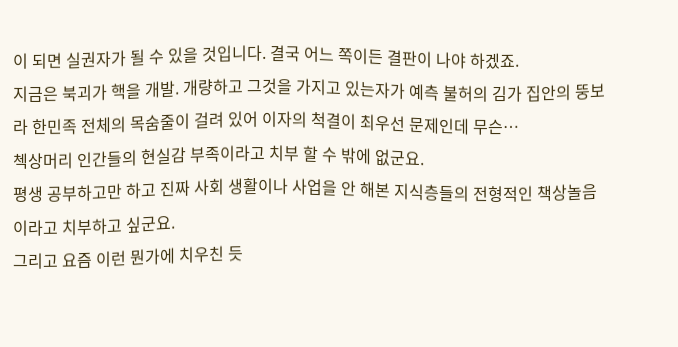이 되면 실권자가 될 수 있을 것입니다. 결국 어느 쪽이든 결판이 나야 하겠죠.
지금은 북괴가 핵을 개발. 개량하고 그것을 가지고 있는자가 예측 불허의 김가 집안의 뚱보라 한민족 전체의 목숨줄이 걸려 있어 이자의 척결이 최우선 문제인데 무슨…
첵상머리 인간들의 현실감 부족이라고 치부 할 수 밖에 없군요.
평생 공부하고만 하고 진짜 사회 생활이나 사업을 안 해본 지식층들의 전형적인 책상놀음이라고 치부하고 싶군요.
그리고 요즘 이런 뭔가에 치우친 듯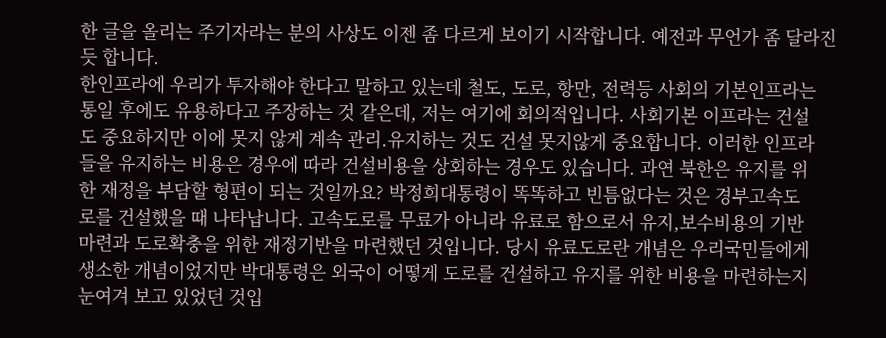한 글을 올리는 주기자라는 분의 사상도 이젠 좀 다르게 보이기 시작합니다. 예전과 무언가 좀 달라진듯 합니다.
한인프라에 우리가 투자해야 한다고 말하고 있는데 철도, 도로, 항만, 전력등 사회의 기본인프라는
통일 후에도 유용하다고 주장하는 것 같은데, 저는 여기에 회의적입니다. 사회기본 이프라는 건설
도 중요하지만 이에 못지 않게 계속 관리.유지하는 것도 건설 못지않게 중요합니다. 이러한 인프라
들을 유지하는 비용은 경우에 따라 건설비용을 상회하는 경우도 있습니다. 과연 북한은 유지를 위
한 재정을 부담할 형편이 되는 것일까요? 박정희대통령이 똑똑하고 빈틈없다는 것은 경부고속도
로를 건설했을 때 나타납니다. 고속도로를 무료가 아니라 유료로 함으로서 유지,보수비용의 기반
마련과 도로확충을 위한 재정기반을 마련했던 것입니다. 당시 유료도로란 개념은 우리국민들에게
생소한 개념이었지만 박대통령은 외국이 어떻게 도로를 건설하고 유지를 위한 비용을 마련하는지
눈여겨 보고 있었던 것입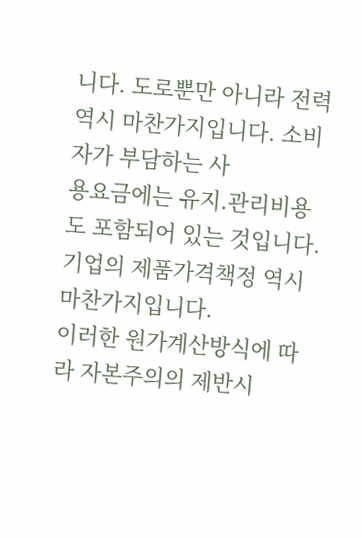니다. 도로뿐만 아니라 전력역시 마찬가지입니다. 소비자가 부담하는 사
용요금에는 유지.관리비용도 포함되어 있는 것입니다. 기업의 제품가격책정 역시 마찬가지입니다.
이러한 원가계산방식에 따라 자본주의의 제반시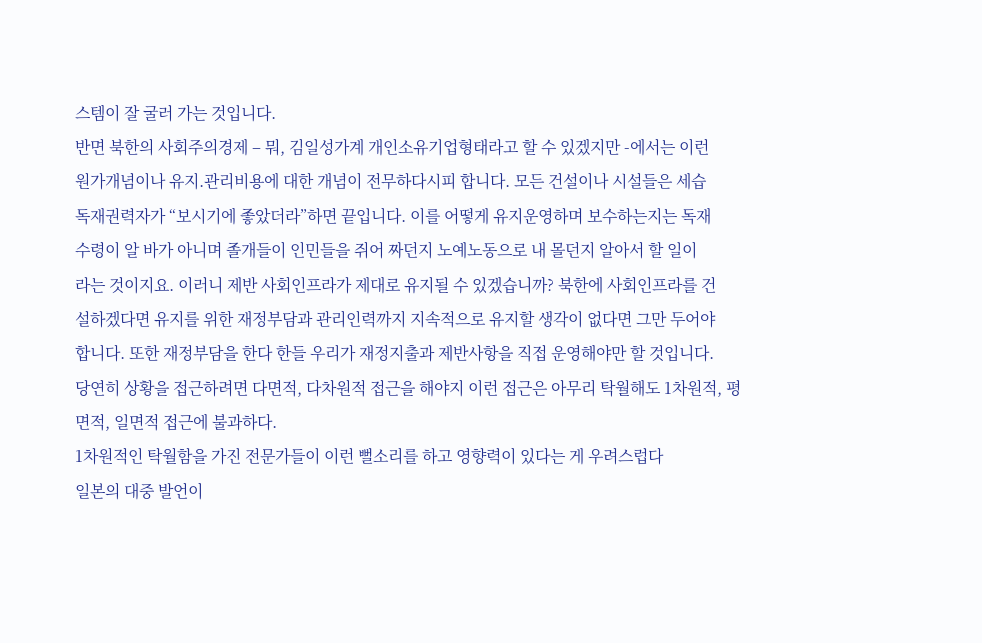스템이 잘 굴러 가는 것입니다.
반면 북한의 사회주의경제 – 뭐, 김일성가계 개인소유기업형태라고 할 수 있겠지만 -에서는 이런
원가개념이나 유지.관리비용에 대한 개념이 전무하다시피 합니다. 모든 건설이나 시설들은 세습
독재권력자가 “보시기에 좋았더라”하면 끝입니다. 이를 어떻게 유지운영하며 보수하는지는 독재
수령이 알 바가 아니며 졸개들이 인민들을 쥐어 짜던지 노예노동으로 내 몰던지 알아서 할 일이
라는 것이지요. 이러니 제반 사회인프라가 제대로 유지될 수 있겠습니까? 북한에 사회인프라를 건
설하겠다면 유지를 위한 재정부담과 관리인력까지 지속적으로 유지할 생각이 없다면 그만 두어야
합니다. 또한 재정부담을 한다 한들 우리가 재정지출과 제반사항을 직접 운영해야만 할 것입니다.
당연히 상황을 접근하려면 다면적, 다차원적 접근을 해야지 이런 접근은 아무리 탁월해도 1차원적, 평면적, 일면적 접근에 불과하다.
1차원적인 탁월함을 가진 전문가들이 이런 뻘소리를 하고 영향력이 있다는 게 우려스럽다
일본의 대중 발언이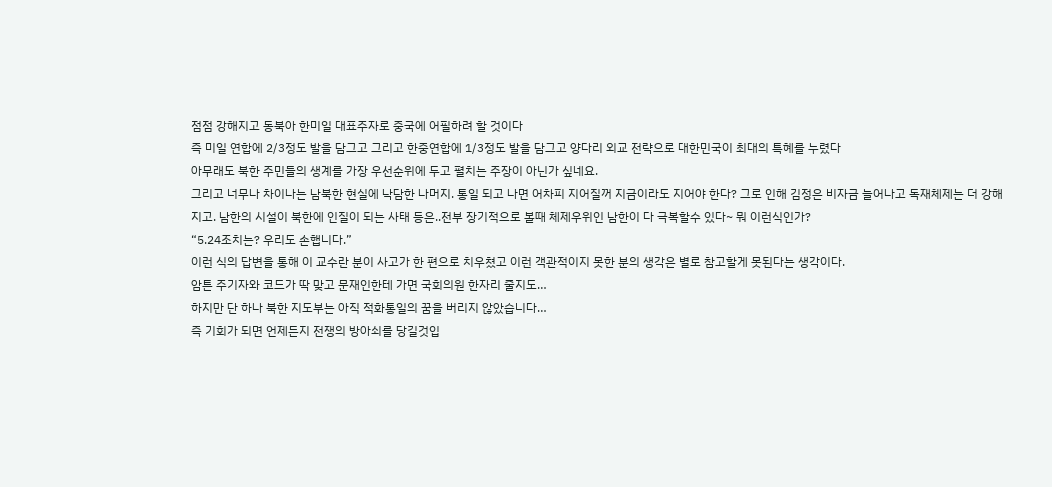점점 강해지고 동북아 한미일 대표주자로 중국에 어필하려 할 것이다
즉 미일 연합에 2/3정도 발을 담그고 그리고 한중연합에 1/3정도 발을 담그고 양다리 외교 전략으로 대한민국이 최대의 특혜를 누렸다
아무래도 북한 주민들의 생계를 가장 우선순위에 두고 펼치는 주장이 아닌가 싶네요.
그리고 너무나 차이나는 남북한 현실에 낙담한 나머지. 통일 되고 나면 어차피 지어질꺼 지금이라도 지어야 한다? 그로 인해 김정은 비자금 늘어나고 독재체제는 더 강해지고. 남한의 시설이 북한에 인질이 되는 사태 등은..전부 장기적으로 볼때 체제우위인 남한이 다 극복할수 있다~ 뭐 이런식인가?
“5.24조치는? 우리도 손햅니다.”
이런 식의 답변을 통해 이 교수란 분이 사고가 한 편으로 치우쳤고 이런 객관적이지 못한 분의 생각은 별로 참고할게 못된다는 생각이다.
암튼 주기자와 코드가 딱 맞고 문재인한테 가면 국회의원 한자리 줄지도…
하지만 단 하나 북한 지도부는 아직 적화통일의 꿈을 버리지 않았습니다…
즉 기회가 되면 언제든지 전쟁의 방아쇠를 당길것입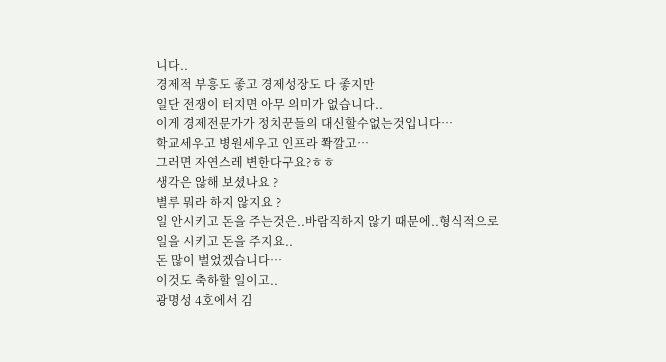니다..
경제적 부흥도 좋고 경제성장도 다 좋지만
일단 전쟁이 터지면 아무 의미가 없습니다..
이게 경제전문가가 정치꾼들의 대신할수없는것입니다…
학교세우고 병원세우고 인프라 쫙깔고…
그러면 자연스레 변한다구요?ㅎㅎ
생각은 않해 보셨나요 ?
별루 뭐라 하지 않지요 ?
일 안시키고 돈을 주는것은..바람직하지 않기 때문에..형식적으로 일을 시키고 돈을 주지요..
돈 많이 벌었겠습니다…
이것도 축하할 일이고..
광명성 4호에서 김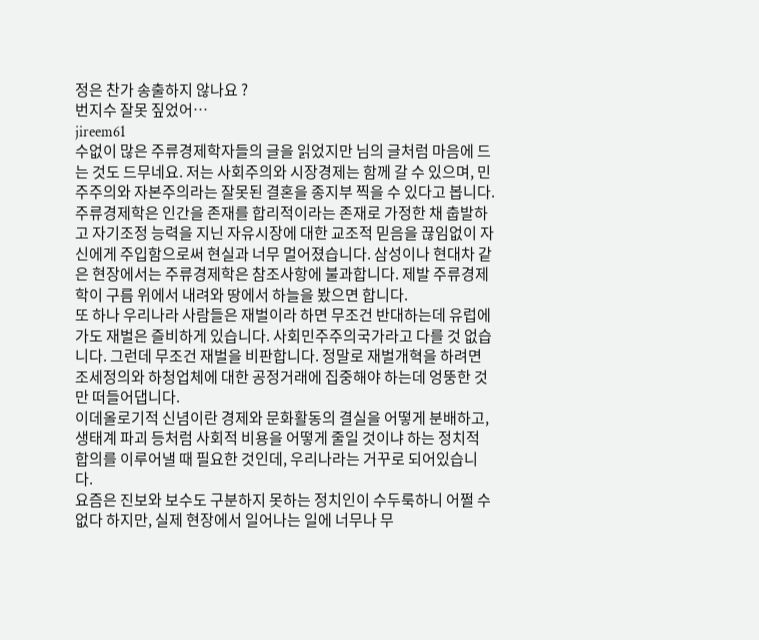정은 찬가 송출하지 않나요 ?
번지수 잘못 짚었어…
jireem61
수없이 많은 주류경제학자들의 글을 읽었지만 님의 글처럼 마음에 드는 것도 드무네요. 저는 사회주의와 시장경제는 함께 갈 수 있으며, 민주주의와 자본주의라는 잘못된 결혼을 종지부 찍을 수 있다고 봅니다. 주류경제학은 인간을 존재를 합리적이라는 존재로 가정한 채 춥발하고 자기조정 능력을 지닌 자유시장에 대한 교조적 믿음을 끊임없이 자신에게 주입함으로써 현실과 너무 멀어졌습니다. 삼성이나 현대차 같은 현장에서는 주류경제학은 참조사항에 불과합니다. 제발 주류경제학이 구름 위에서 내려와 땅에서 하늘을 봤으면 합니다.
또 하나 우리나라 사람들은 재벌이라 하면 무조건 반대하는데 유럽에 가도 재벌은 즐비하게 있습니다. 사회민주주의국가라고 다를 것 없습니다. 그런데 무조건 재벌을 비판합니다. 정말로 재벌개혁을 하려면 조세정의와 하청업체에 대한 공정거래에 집중해야 하는데 엉뚱한 것만 떠들어댑니다.
이데올로기적 신념이란 경제와 문화활동의 결실을 어떻게 분배하고, 생태계 파괴 등처럼 사회적 비용을 어떻게 줄일 것이냐 하는 정치적 합의를 이루어낼 때 필요한 것인데, 우리나라는 거꾸로 되어있습니다.
요즘은 진보와 보수도 구분하지 못하는 정치인이 수두룩하니 어쩔 수 없다 하지만, 실제 현장에서 일어나는 일에 너무나 무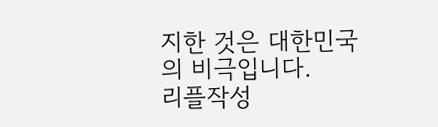지한 것은 대한민국의 비극입니다.
리플작성